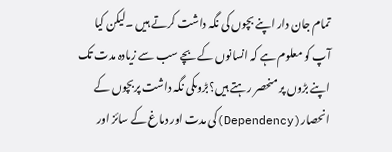تمام جان دار اپنے بچوں کی نگہ داشت کرتے ہیں ۔لیکن کیا آپ کو معلوم ہے کہ انسانوں کے بچے سب سے زیادہ مدت تک اپنے بڑوں پر منحصر رہتے ہیں؟بڑوںکی نگہ داشت پربچوں کے انحصار(Dependency)کی مدت اور دماغ کے سائز اور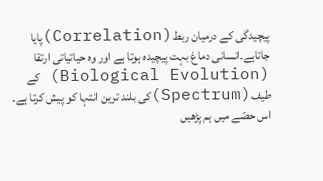پیچیدگی کے درمیان ربط(Correlation)پایا جاتاہے۔انسانی دماغ بہت پیچیدہ ہوتا ہے اور وہ حیاتیاتی ارتقا (Biological Evolution) کے طیف(Spectrum)کی بلند ترین انتہا کو پیش کرتا ہے۔
اس حصّے میں ہم پڑھیں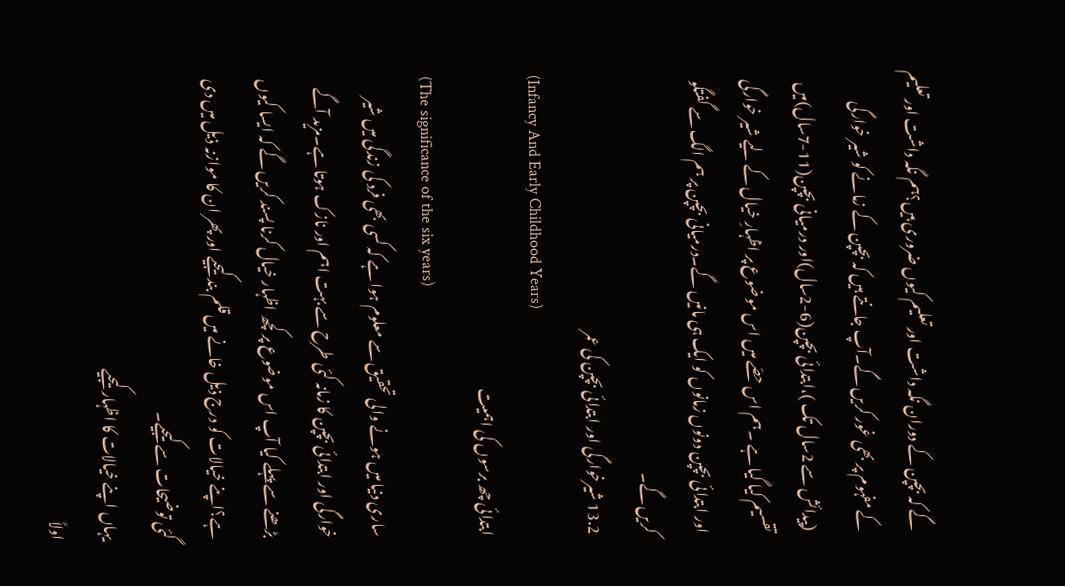گے کہ بچپن کے دوران نگہ داشت اور تعلیم کیوں ضروری ہیں؟ہم نگہ داشت اور تعلیم کے مفہوم پر بھی غور کریں گے۔آپ جانتے ہیں کہ بچپن کے زمانے کو شیر خوارگی (پیدائش سے 2سال تک )،ابتدائی بچپن(6-2سال)اور درمیانی بچپن(11-7سال)میں تقسیم کیا گیا ہے ۔ہم اس حصّے میں اس موضوع پر اظہارِ خیال کے لیے شیر خوارگی اور ابتدائی بچپن دونوں زمانوں کو ایک ہی مانیں گے۔درمیانی بچپن پر ہم الگ سے گفتگو کریں گے۔
13.2 شیرخوارگی اور ابتدائی بچپن کی عمر
(Infancy And Early Childhood Years)
ابتدائی چھ برسوں کی اہمیت
(The significance of the six years)
ساری دنیا میں ہونے والی تحقیق سے معلوم ہوا ہے کہ کسی بھی فرد کی زندگی میں شیر خوارگی اور ابتدائی بچپن کا زمانہ کئی طرح سے بہت اہم اور نازک ہوتا ہے۔مزید آگے بڑھنے سے پہلے کیا آپ اس موضوع پر کچھ اظہار خیال کرنا پسند کریں گے کہ ایسا کیوں ہے؟اپنے خیالات کو درج ذیل خانے میں قلم بند کیجیے اور پھر ان کا موازنہ ذیل میں دی گئی توضیحات سے کیجیے۔
یہاں اپنے خیالات کا اظہار کیجیے
اولاً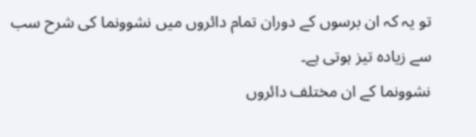تو یہ کہ ان برسوں کے دوران تمام دائروں میں نشوونما کی شرح سب سے زیادہ تیز ہوتی ہے۔
نشوونما کے ان مختلف دائروں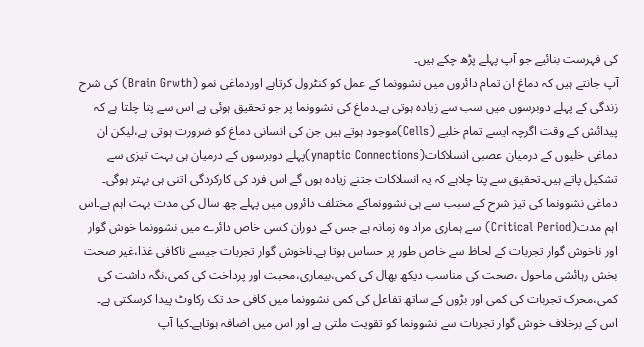کی فہرست بنائیے جو آپ پہلے پڑھ چکے ہیں۔
آپ جانتے ہیں کہ دماغ ان تمام دائروں میں نشوونما کے عمل کو کنٹرول کرتاہے اوردماغی نمو (Brain Grwth) کی شرح زندگی کے پہلے دوبرسوں میں سب سے زیادہ ہوتی ہے۔دماغ کی نشوونما پر جو تحقیق ہوئی ہے اس سے پتا چلتا ہے کہ پیدائش کے وقت اگرچہ ایسے تمام خلیے (Cells)موجود ہوتے ہیں جن کی انسانی دماغ کو ضرورت ہوتی ہے،لیکن ان دماغی خلیوں کے درمیان عصبی انسلاکات(ynaptic Connections)پہلے دوبرسوں کے درمیان ہی بہت تیزی سے تشکیل پاتے ہیں۔تحقیق سے پتا چلاہے کہ یہ انسلاکات جتنے زیادہ ہوں گے اس فرد کی کارکردگی اتنی ہی بہتر ہوگی۔ دماغی نشوونما کی تیز شرح کے سبب سے ہی نشوونماکے مختلف دائروں میں پہلے چھ سال کی مدت بہت اہم ہے۔اس اہم مدت(Critical Period) سے ہماری مراد وہ زمانہ ہے جس کے دوران کسی خاص دائرے میں نشوونما خوش گوار اور ناخوش گوار تجربات کے لحاظ سے خاص طور پر حساس ہوتا ہے۔ناخوش گوار تجربات جیسے ناکافی غذا،غیر صحت بخش رہائشی ماحول ،صحت کی مناسب دیکھ بھال کی کمی،بیماری،محبت اور پرداخت کی کمی،نگہ داشت کی کمی،محرک تجربات کی کمی اور بڑوں کے ساتھ تفاعل کی کمی نشوونما میں کافی حد تک رکاوٹ پیدا کرسکتی ہے۔
اس کے برخلاف خوش گوار تجربات سے نشوونما کو تقویت ملتی ہے اور اس میں اضافہ ہوتاہے۔کیا آپ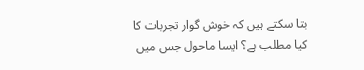بتا سکتے ہیں کہ خوش گوار تجربات کا کیا مطلب ہے؟ ایسا ماحول جس میں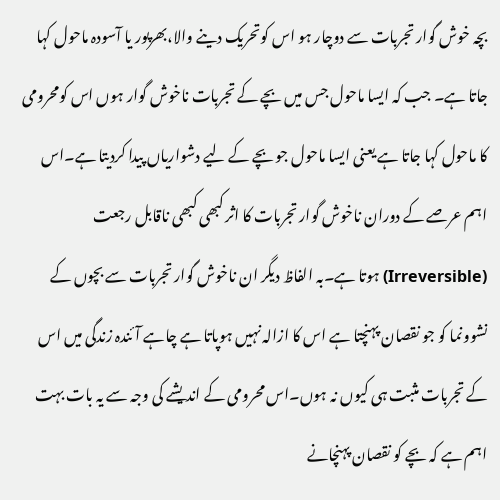بچہ خوش گوار تجربات سے دوچار ہو اس کوتحریک دینے والا،بھرپور یا آسودہ ماحول کہا جاتا ہے۔ جب کہ ایسا ماحول جس میں بچے کے تجربات ناخوش گوار ہوں اس کومحرومی کا ماحول کہا جاتا ہے یعنی ایسا ماحول جو بچے کے لیے دشواریاں پیدا کردیتا ہے۔اس اہم عرصے کے دوران ناخوش گوار تجربات کا اثر کبھی کبھی ناقابل رجعت (Irreversible) ہوتا ہے۔بہ الفاظ دیگر ان ناخوش گوار تجربات سے بچوں کے نشوونما کو جو نقصان پہنچتا ہے اس کا ازالہ نہیں ہوپاتا ہے چاہے آئندہ زندگی میں اس کے تجربات مثبت ہی کیوں نہ ہوں۔اس محرومی کے اندیشے کی وجہ سے یہ بات بہت اہم ہے کہ بچے کو نقصان پہنچانے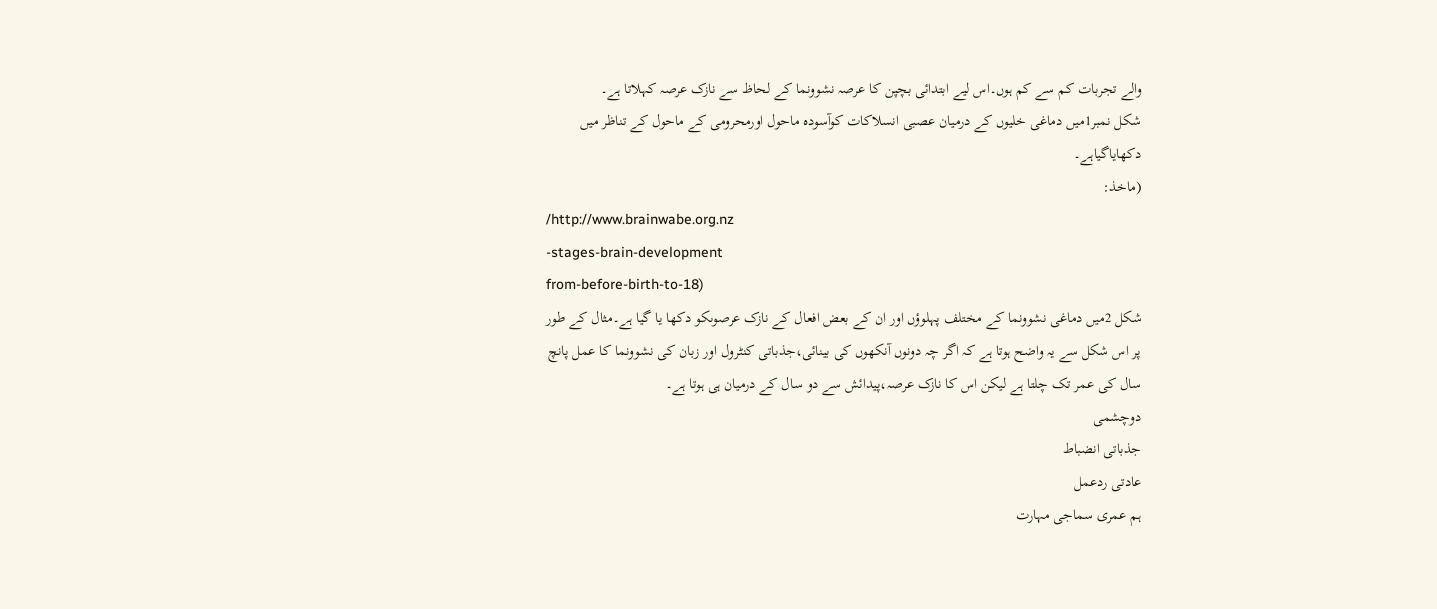والے تجربات کم سے کم ہوں۔اس لیے ابتدائی بچپن کا عرصہ نشوونما کے لحاظ سے نازک عرصہ کہلاتا ہے۔
شکل نمبر1میں دماغی خلیوں کے درمیان عصبی انسلاکات کوآسودہ ماحول اورمحرومی کے ماحول کے تناظر میں دکھایاگیاہے۔
(ماخذ:
/http://www.brainwabe.org.nz
-stages-brain-development
from-before-birth-to-18)
شکل 2میں دماغی نشوونما کے مختلف پہلوؤں اور ان کے بعض افعال کے نازک عرصوںکو دکھا یا گیا ہے۔مثال کے طور پر اس شکل سے یہ واضح ہوتا ہے کہ اگر چہ دونوں آنکھوں کی بینائی،جذباتی کنٹرول اور زبان کی نشوونما کا عمل پانچ سال کی عمر تک چلتا ہے لیکن اس کا نازک عرصہ،پیدائش سے دو سال کے درمیان ہی ہوتا ہے۔
دوچشمی
جذباتی انضباط
عادتی ردعمل
ہم عمری سماجی مہارت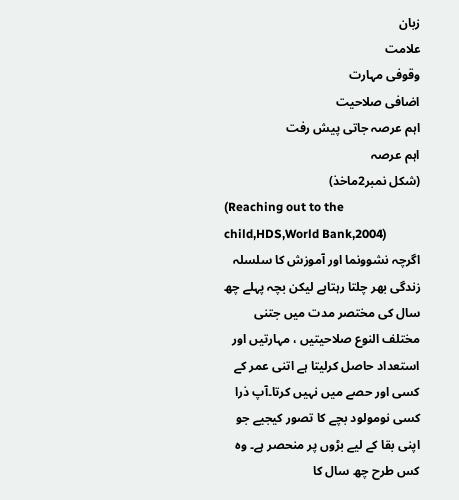زبان
علامت
وقوفی مہارت
اضافی صلاحیت
اہم عرصہ جاتی پیش رفت
اہم عرصہ
(شکل نمبر2ماخذ)
(Reaching out to the child,HDS,World Bank,2004)
اگرچہ نشوونما اور آموزش کا سلسلہ زندگی بھر چلتا رہتاہے لیکن بچہ پہلے چھ سال کی مختصر مدت میں جتنی مختلف النوع صلاحیتیں ، مہارتیں اور استعداد حاصل کرلیتا ہے اتنی عمر کے کسی اور حصے میں نہیں کرتا۔آپ ذرا کسی نومولود بچے کا تصور کیجیے جو اپنی بقا کے لیے بڑوں پر منحصر ہے۔ وہ کس طرح چھ سال کا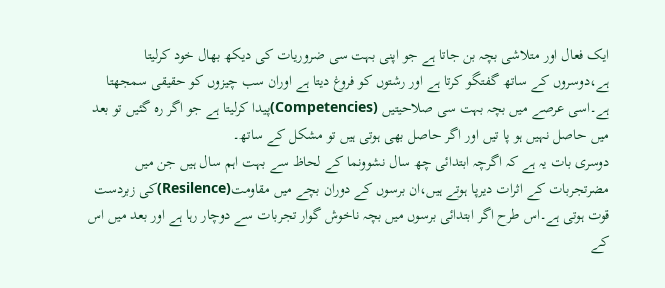ایک فعال اور متلاشی بچہ بن جاتا ہے جو اپنی بہت سی ضروریات کی دیکھ بھال خود کرلیتا ہے،دوسروں کے ساتھ گفتگو کرتا ہے اور رشتوں کو فروغ دیتا ہے اوران سب چیزوں کو حقیقی سمجھتا ہے۔اسی عرصے میں بچہ بہت سی صلاحیتیں (Competencies)پیدا کرلیتا ہے جو اگر رہ گئیں تو بعد میں حاصل نہیں ہو پا تیں اور اگر حاصل بھی ہوتی ہیں تو مشکل کے ساتھ۔
دوسری بات یہ ہے کہ اگرچہ ابتدائی چھ سال نشوونما کے لحاظ سے بہت اہم سال ہیں جن میں مضرتجربات کے اثرات دیرپا ہوتے ہیں،ان برسوں کے دوران بچے میں مقاومت(Resilence)کی زبردست قوت ہوتی ہے۔اس طرح اگر ابتدائی برسوں میں بچہ ناخوش گوار تجربات سے دوچار رہا ہے اور بعد میں اس کے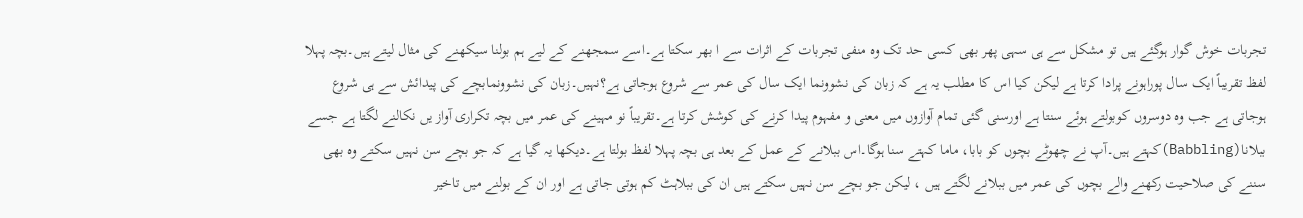تجربات خوش گوار ہوگئے ہیں تو مشکل سے ہی سہی پھر بھی کسی حد تک وہ منفی تجربات کے اثرات سے ا بھر سکتا ہے۔اسے سمجھنے کے لیے ہم بولنا سیکھنے کی مثال لیتے ہیں۔بچہ پہلا لفظ تقریباً ایک سال پوراہونے پرادا کرتا ہے لیکن کیا اس کا مطلب یہ ہے کہ زبان کی نشوونما ایک سال کی عمر سے شروع ہوجاتی ہے؟نہیں۔زبان کی نشوونمابچے کی پیدائش سے ہی شروع ہوجاتی ہے جب وہ دوسروں کوبولتے ہوئے سنتا ہے اورسنی گئی تمام آوازوں میں معنی و مفہوم پیدا کرنے کی کوشش کرتا ہے۔تقریباً نو مہینے کی عمر میں بچہ تکراری آواز یں نکالنے لگتا ہے جسے ببلانا(Babbling)کہتے ہیں۔آپ نے چھوٹے بچوں کو بابا، ماما کہتے سنا ہوگا۔اس ببلانے کے عمل کے بعد ہی بچہ پہلا لفظ بولتا ہے۔دیکھا یہ گیا ہے کہ جو بچے سن نہیں سکتے وہ بھی سننے کی صلاحیت رکھنے والے بچوں کی عمر میں ببلانے لگتے ہیں ، لیکن جو بچے سن نہیں سکتے ہیں ان کی ببلاہٹ کم ہوتی جاتی ہے اور ان کے بولنے میں تاخیر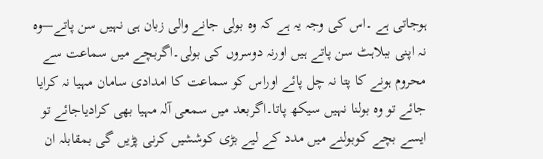ہوجاتی ہے ۔اس کی وجہ یہ ہے کہ وہ بولی جانے والی زبان ہی نہیں سن پاتے—وہ نہ اپنی ببلاہٹ سن پاتے ہیں اورنہ دوسروں کی بولی۔اگربچے میں سماعت سے محروم ہونے کا پتا نہ چل پائے اوراس کو سماعت کا امدادی سامان مہیا نہ کرایا جائے تو وہ بولنا نہیں سیکھ پاتا۔اگربعد میں سمعی آلہ مہیا بھی کرادیاجائے تو ایسے بچے کوبولنے میں مدد کے لیے بڑی کوششیں کرنی پڑیں گی بمقابلہ ان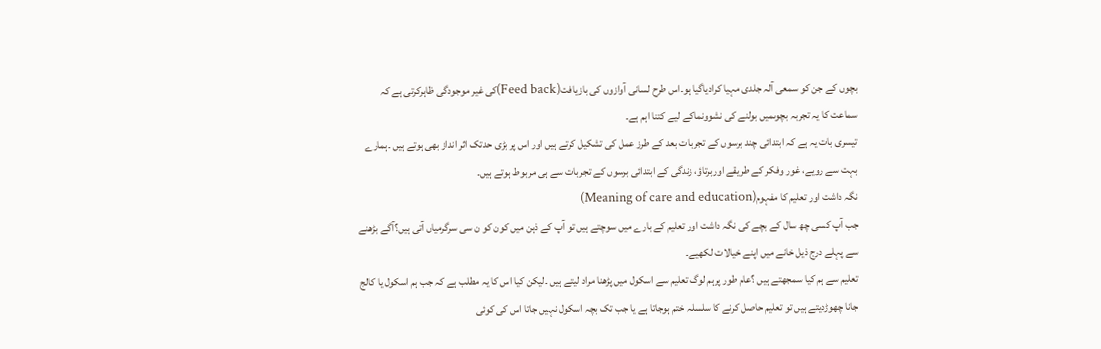بچوں کے جن کو سمعی آلہ جلدی مہیا کرادیاگیا ہو۔اس طرح لسانی آوازوں کی بازیافت(Feed back)کی غیر موجودگی ظاہرکرتی ہے کہ سماعت کا یہ تجربہ بچوںمیں بولنے کی نشوونماکے لیے کتنا اہم ہے۔
تیسری بات یہ ہے کہ ابتدائی چند برسوں کے تجربات بعد کے طرز عمل کی تشکیل کرتے ہیں اور اس پر بڑی حدتک اثر انداز بھی ہوتے ہیں ۔ہمارے بہت سے رویے، غور وفکر کے طریقے اوربرتاؤ، زندگی کے ابتدائی برسوں کے تجربات سے ہی مربوط ہوتے ہیں۔
نگہ داشت اور تعلیم کا مفہوم(Meaning of care and education)
جب آپ کسی چھ سال کے بچے کی نگہ داشت اور تعلیم کے بارے میں سوچتے ہیں تو آپ کے ذہن میں کون کو ن سی سرگرمیاں آتی ہیں؟آگے بڑھنے سے پہلے درج ذیل خانے میں اپنے خیالات لکھیے۔
تعلیم سے ہم کیا سمجھتے ہیں ؟عام طور پرہم لوگ تعلیم سے اسکول میں پڑھنا مراد لیتے ہیں ۔لیکن کیا اس کا یہ مطلب ہے کہ جب ہم اسکول یا کالج جانا چھوڑدیتے ہیں تو تعلیم حاصل کرنے کا سلسلہ ختم ہوجاتا ہے یا جب تک بچہ اسکول نہیں جاتا اس کی کوئی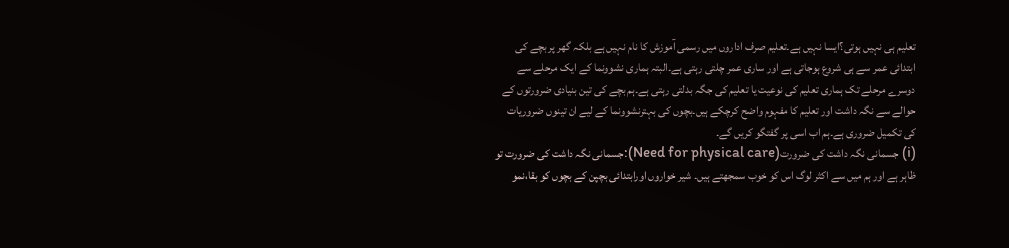تعلیم ہی نہیں ہوتی؟ایسا نہیں ہے۔تعلیم صرف اداروں میں رسمی آموزش کا نام نہیں ہے بلکہ گھر پر بچے کی ابتدائی عمر سے ہی شروع ہوجاتی ہے اور ساری عمر چلتی رہتی ہے۔البتہ ہماری نشوونما کے ایک مرحلے سے دوسرے مرحلے تک ہماری تعلیم کی نوعیت یا تعلیم کی جگہ بدلتی رہتی ہے۔ہم بچے کی تین بنیادی ضرورتوں کے حوالے سے نگہ داشت اور تعلیم کا مفہوم واضح کرچکے ہیں۔بچوں کی بہترنشوونما کے لیے ان تینوں ضروریات کی تکمیل ضروری ہے۔ہم اب اسی پر گفتگو کریں گے۔
(i) جسمانی نگہ داشت کی ضرورت(Need for physical care):جسمانی نگہ داشت کی ضرورت تو ظاہر ہے اور ہم میں سے اکثر لوگ اس کو خوب سمجھتے ہیں۔ شیر خواروں اورابتدائی بچپن کے بچوں کو بقا،نمو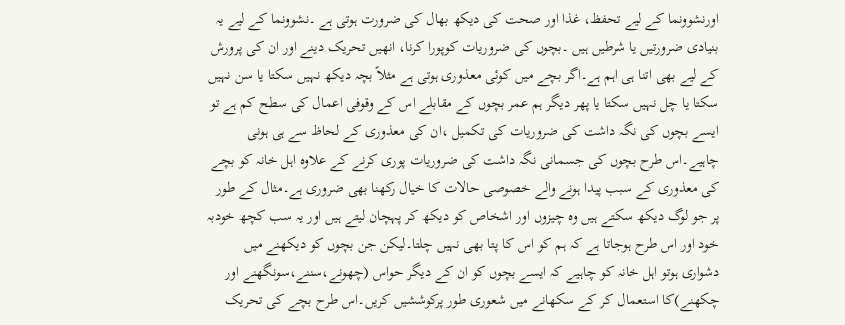اورنشوونما کے لیے تحفظ، غذا اور صحت کی دیکھ بھال کی ضرورت ہوتی ہے ۔نشوونما کے لیے یہ بنیادی ضرورتیں یا شرطیں ہیں ۔بچوں کی ضروریات کوپورا کرنا، انھیں تحریک دینے اور ان کی پرورش کے لیے بھی اتنا ہی اہم ہے۔اگر بچے میں کوئی معذوری ہوتی ہے مثلاً بچہ دیکھ نہیں سکتا یا سن نہیں سکتا یا چل نہیں سکتا یا پھر دیگر ہم عمر بچوں کے مقابلے اس کے وقوفی اعمال کی سطح کم ہے تو ایسے بچوں کی نگہ داشت کی ضروریات کی تکمیل ،ان کی معذوری کے لحاظ سے ہی ہونی چاہیے۔اس طرح بچوں کی جسمانی نگہ داشت کی ضروریات پوری کرنے کے علاوہ اہل خانہ کو بچے کی معذوری کے سبب پیدا ہونے والے خصوصی حالات کا خیال رکھنا بھی ضروری ہے۔مثال کے طور پر جو لوگ دیکھ سکتے ہیں وہ چیزوں اور اشخاص کو دیکھ کر پہچان لیتے ہیں اور یہ سب کچھ خودبہ خود اور اس طرح ہوجاتا ہے کہ ہم کو اس کا پتا بھی نہیں چلتا۔لیکن جن بچوں کو دیکھنے میں دشواری ہوتو اہل خانہ کو چاہیے کہ ایسے بچوں کو ان کے دیگر حواس (چھونے،سننے،سونگھنے اور چکھنے)کا استعمال کر کے سکھانے میں شعوری طور پرکوششیں کریں۔اس طرح بچے کی تحریک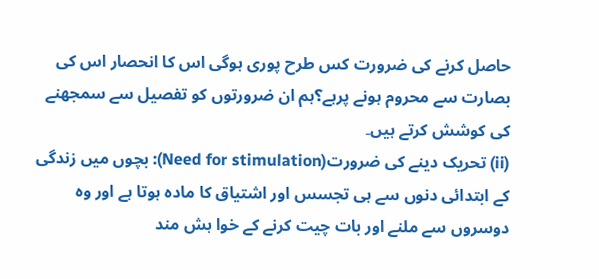حاصل کرنے کی ضرورت کس طرح پوری ہوگی اس کا انحصار اس کی بصارت سے محروم ہونے پرہے؟ہم ان ضرورتوں کو تفصیل سے سمجھنے کی کوشش کرتے ہیں۔
(ii) تحریک دینے کی ضرورت(Need for stimulation): بچوں میں زندگی کے ابتدائی دنوں سے ہی تجسس اور اشتیاق کا مادہ ہوتا ہے اور وہ دوسروں سے ملنے اور بات چیت کرنے کے خوا ہش مند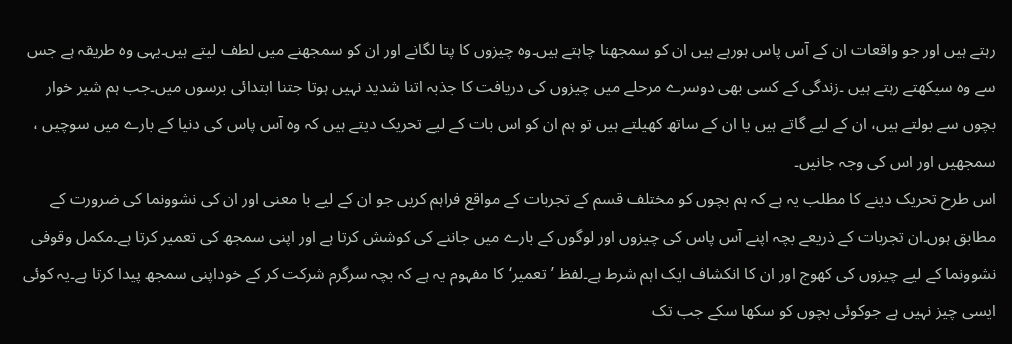رہتے ہیں اور جو واقعات ان کے آس پاس ہورہے ہیں ان کو سمجھنا چاہتے ہیں۔وہ چیزوں کا پتا لگانے اور ان کو سمجھنے میں لطف لیتے ہیں۔یہی وہ طریقہ ہے جس سے وہ سیکھتے رہتے ہیں ۔زندگی کے کسی بھی دوسرے مرحلے میں چیزوں کی دریافت کا جذبہ اتنا شدید نہیں ہوتا جتنا ابتدائی برسوں میں۔جب ہم شیر خوار بچوں سے بولتے ہیں، ان کے لیے گاتے ہیں یا ان کے ساتھ کھیلتے ہیں تو ہم ان کو اس بات کے لیے تحریک دیتے ہیں کہ وہ آس پاس کی دنیا کے بارے میں سوچیں ، سمجھیں اور اس کی وجہ جانیں۔
اس طرح تحریک دینے کا مطلب یہ ہے کہ ہم بچوں کو مختلف قسم کے تجربات کے مواقع فراہم کریں جو ان کے لیے با معنی اور ان کی نشوونما کی ضرورت کے مطابق ہوں۔ان تجربات کے ذریعے بچہ اپنے آس پاس کی چیزوں اور لوگوں کے بارے میں جاننے کی کوشش کرتا ہے اور اپنی سمجھ کی تعمیر کرتا ہے۔مکمل وقوفی نشوونما کے لیے چیزوں کی کھوج اور ان کا انکشاف ایک اہم شرط ہے۔لفظ ’تعمیر‘کا مفہوم یہ ہے کہ بچہ سرگرم شرکت کر کے خوداپنی سمجھ پیدا کرتا ہے۔یہ کوئی ایسی چیز نہیں ہے جوکوئی بچوں کو سکھا سکے جب تک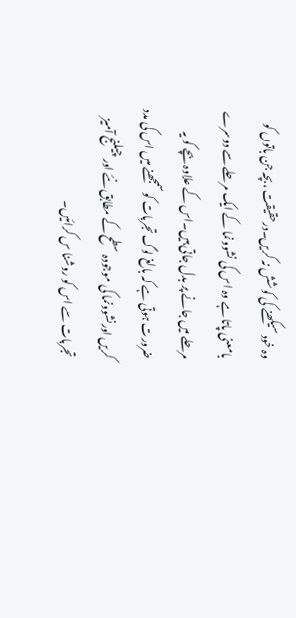وہ خود سیکھنے کی کوشش نہ کریں۔درحقیقت ،بچہ جن باتوں کو بامعنی پاتا ہے وہ اس کی نشوونما کے ایک مرحلے سے دوسرے مرحلے میں جانے پر بدل جاتی ہیں۔اس کے علاوہ بچے کو یہ ضرورت ہوتی ہے کہ بالغ لوگ تجربات کو سمجھنے میں اس کی مدد کریں اورنشوونما کی موجودہ سطح کے مطابق نئے اور چیلنج آمیز تجربات سے اس کو روشنا س کرائیں۔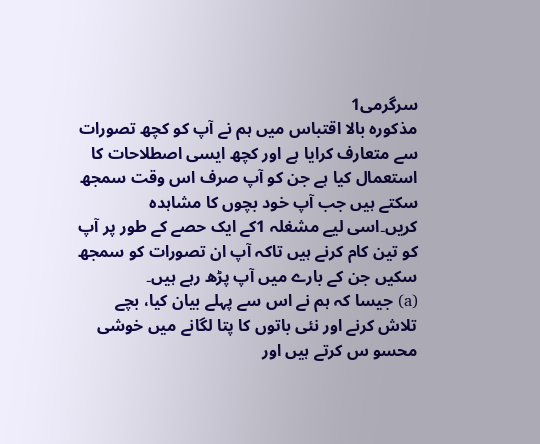سرگرمی1
مذکورہ بالا اقتباس میں ہم نے آپ کو کچھ تصورات سے متعارف کرایا ہے اور کچھ ایسی اصطلاحات کا استعمال کیا ہے جن کو آپ صرف اس وقت سمجھ سکتے ہیں جب آپ خود بچوں کا مشاہدہ کریں۔اسی لیے مشغلہ 1کے ایک حصے کے طور پر آپ کو تین کام کرنے ہیں تاکہ آپ ان تصورات کو سمجھ سکیں جن کے بارے میں آپ پڑھ رہے ہیں۔
(a) جیسا کہ ہم نے اس سے پہلے بیان کیا، بچے تلاش کرنے اور نئی باتوں کا پتا لگانے میں خوشی محسو س کرتے ہیں اور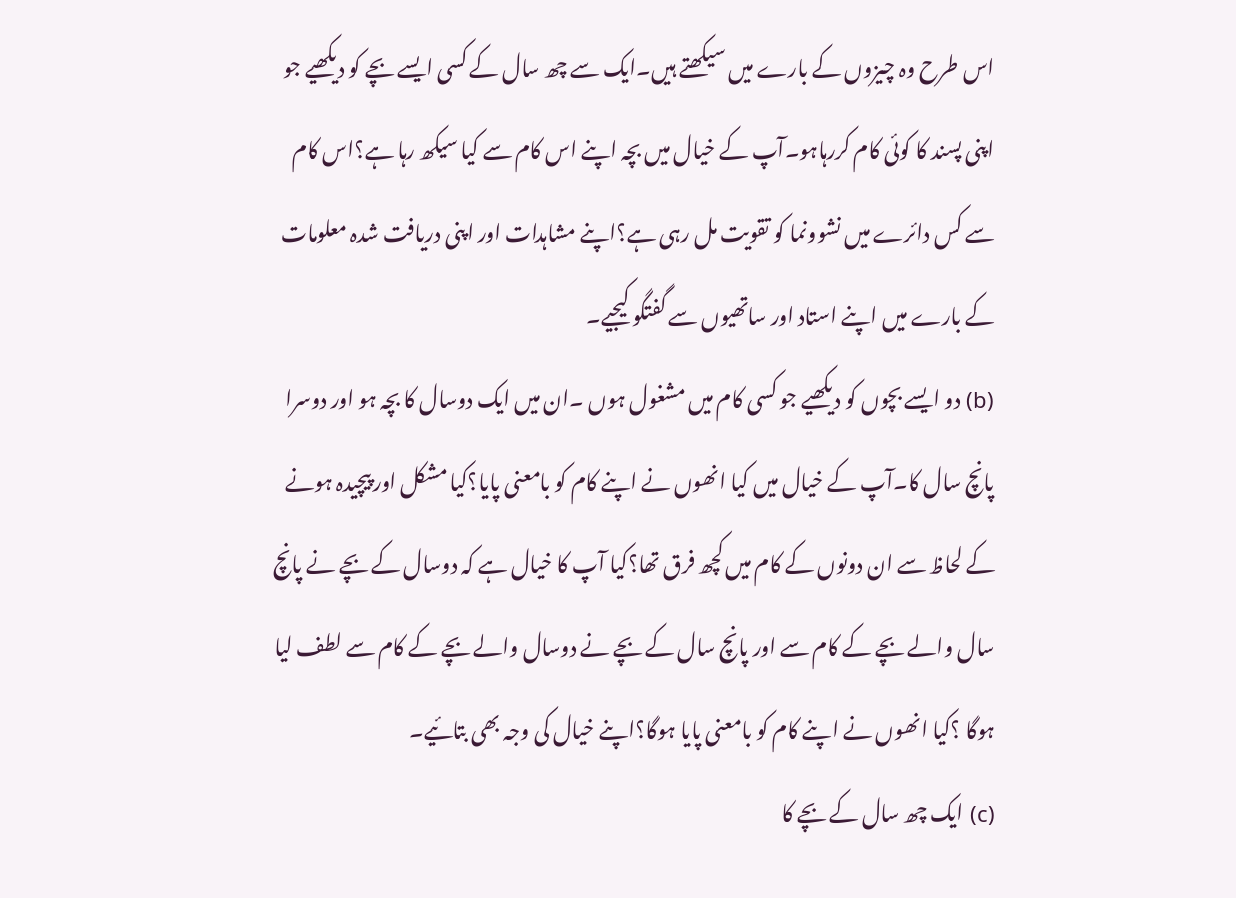اس طرح وہ چیزوں کے بارے میں سیکھتے ہیں۔ایک سے چھ سال کے کسی ایسے بچے کو دیکھیے جو اپنی پسند کا کوئی کام کررہاہو۔آپ کے خیال میں بچہ اپنے اس کام سے کیا سیکھ رہا ہے؟اس کام سے کس دائرے میں نشوونما کو تقویت مل رہی ہے؟اپنے مشاہدات اور اپنی دریافت شدہ معلومات کے بارے میں اپنے استاد اور ساتھیوں سے گفتگو کیجیے۔
(b) دو ایسے بچوں کو دیکھیے جو کسی کام میں مشغول ہوں ۔ان میں ایک دوسال کا بچہ ہو اور دوسرا پانچ سال کا۔آپ کے خیال میں کیا انھوں نے اپنے کام کو بامعنی پایا؟کیا مشکل اور پیچیدہ ہونے کے لحاظ سے ان دونوں کے کام میں کچھ فرق تھا؟کیا آپ کا خیال ہے کہ دوسال کے بچے نے پانچ سال والے بچے کے کام سے اور پانچ سال کے بچے نے دوسال والے بچے کے کام سے لطف لیا ہوگا ؟کیا انھوں نے اپنے کام کو بامعنی پایا ہوگا؟اپنے خیال کی وجہ بھی بتائیے۔
(c) ایک چھ سال کے بچے کا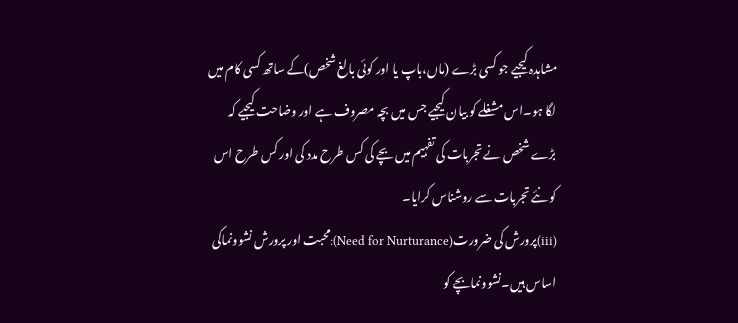مشاہدہ کیجیے جو کسی بڑے (ماں،باپ یا اور کوئی بالغ شخص)کے ساتھ کسی کام میں لگا ہو۔اس مشغلے کو بیان کیجیے جس میں بچہ مصروف ہے اور وضاحت کیجیے کہ بڑے شخص نے تجربات کی تفہیم میں بچے کی کس طرح مدد کی اور کس طرح اس کو نئے تجربات سے روشناس کرایا۔
(iii)پرورش کی ضرورت(Need for Nurturance):محبت اور پرورش نشوونماکی اساس ہیں۔نشوونمابچے کو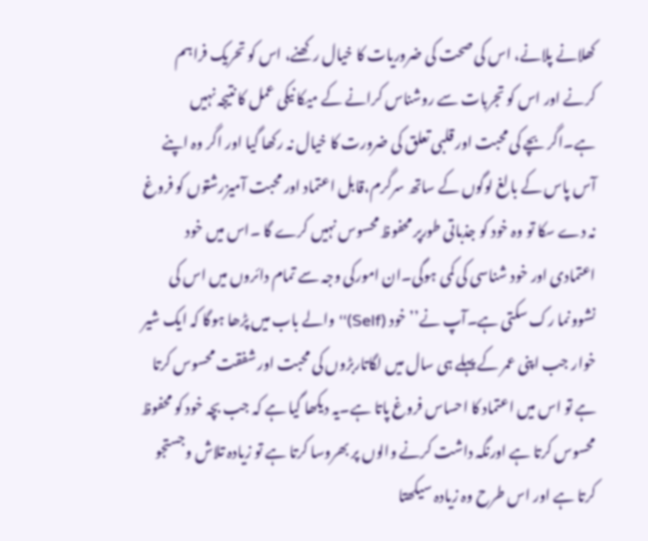کھلانے پلانے، اس کی صحت کی ضروریات کا خیال رکھنے، اس کو تحریک فراہم کرنے اور اس کو تجربات سے روشناس کرانے کے میکا نیکی عمل کا نتیجہ نہیں ہے۔اگر بچے کی محبت اور قلبی تعلق کی ضرورت کا خیال نہ رکھا گیا اور اگر وہ اپنے آس پاس کے بالغ لوگوں کے ساتھ سرگرم،قابل اعتماد اور محبت آمیزرشتوں کو فروغ نہ دے سکا تو وہ خود کو جذباتی طورپر محفوظ محسوس نہیں کرے گا ۔اس میں خود اعتمادی اور خود شناسی کی کمی ہوگی۔ان امورکی وجہ سے تمام دائروں میں اس کی نشوونما رک سکتی ہے۔آپ نے’’ خود (Self)‘‘ والے باب میں پڑھا ہوگا کہ ایک شیر خوار جب اپنی عمر کے پہلے ہی سال میں لگاتاربڑوں کی محبت اور شفقت محسوس کرتا ہے تو اس میں اعتماد کا احساس فروغ پاتا ہے۔یہ دیکھا گیا ہے کہ جب بچہ خود کو محفوظ محسوس کرتا ہے اورنگہ داشت کرنے والوں پر بھروسا کرتا ہے تو زیادہ تلاش وجستجو کرتا ہے اور اس طرح وہ زیادہ سیکھتا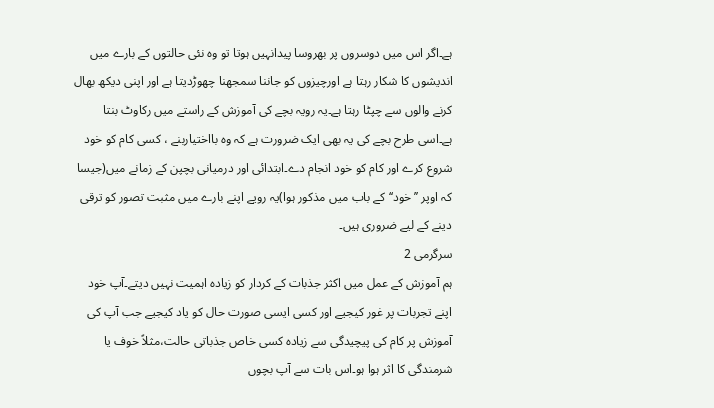ہے۔اگر اس میں دوسروں پر بھروسا پیدانہیں ہوتا تو وہ نئی حالتوں کے بارے میں اندیشوں کا شکار رہتا ہے اورچیزوں کو جاننا سمجھنا چھوڑدیتا ہے اور اپنی دیکھ بھال کرنے والوں سے چپٹا رہتا ہے۔یہ رویہ بچے کی آموزش کے راستے میں رکاوٹ بنتا ہے۔اسی طرح بچے کی یہ بھی ایک ضرورت ہے کہ وہ بااختیاربنے ، کسی کام کو خود شروع کرے اور کام کو خود انجام دے۔ابتدائی اور درمیانی بچپن کے زمانے میں(جیسا کہ اوپر ’’خود‘‘کے باب میں مذکور ہوا)یہ رویے اپنے بارے میں مثبت تصور کو ترقی دینے کے لیے ضروری ہیں۔
سرگرمی 2
ہم آموزش کے عمل میں اکثر جذبات کے کردار کو زیادہ اہمیت نہیں دیتے۔آپ خود اپنے تجربات پر غور کیجیے اور کسی ایسی صورت حال کو یاد کیجیے جب آپ کی آموزش پر کام کی پیچیدگی سے زیادہ کسی خاص جذباتی حالت،مثلاً خوف یا شرمندگی کا اثر ہوا ہو۔اس بات سے آپ بچوں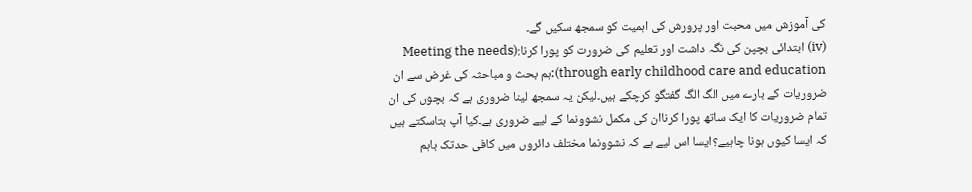کی آموزش میں محبت اور پرورش کی اہمیت کو سمجھ سکیں گے۔
(iv) ابتدائی بچپن کی نگہ داشت اور تعلیم کی ضرورت کو پورا کرنا:(Meeting the needs through early childhood care and education):ہم بحث و مباحثہ کی غرض سے ان ضروریات کے بارے میں الگ الگ گفتگو کرچکے ہیں۔لیکن یہ سمجھ لینا ضروری ہے کہ بچوں کی ان تمام ضروریات کا ایک ساتھ پورا کرناان کی مکمل نشوونما کے لیے ضروری ہے۔کیا آپ بتاسکتے ہیں کہ ایسا کیوں ہونا چاہیے؟ایسا اس لیے ہے کہ نشوونما مختلف دائروں میں کافی حدتک باہم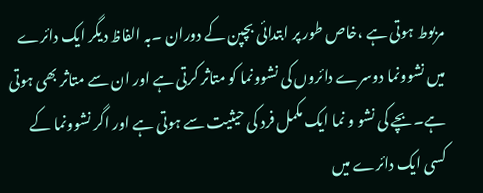مربوط ہوتی ہے ،خاص طور پر ابتدائی بچپن کے دوران ۔بہ الفاظ دیگر ایک دائرے میں نشوونما دوسرے دائروں کی نشوونما کو متاثر کرتی ہے اور ان سے متاثر بھی ہوتی ہے۔بچے کی نشو و نما ایک مکمل فرد کی حیثیت سے ہوتی ہے اور اگر نشوونما کے کسی ایک دائرے میں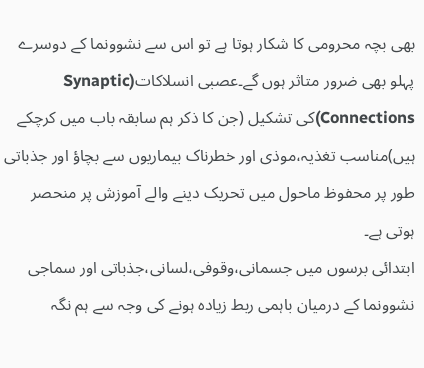بھی بچہ محرومی کا شکار ہوتا ہے تو اس سے نشوونما کے دوسرے پہلو بھی ضرور متاثر ہوں گے۔عصبی انسلاکات(Synaptic Connections)کی تشکیل (جن کا ذکر ہم سابقہ باب میں کرچکے ہیں)مناسب تغذیہ،موذی اور خطرناک بیماریوں سے بچاؤ اور جذباتی طور پر محفوظ ماحول میں تحریک دینے والے آموزش پر منحصر ہوتی ہے۔
ابتدائی برسوں میں جسمانی،وقوفی،لسانی،جذباتی اور سماجی نشوونما کے درمیان باہمی ربط زیادہ ہونے کی وجہ سے ہم نگہ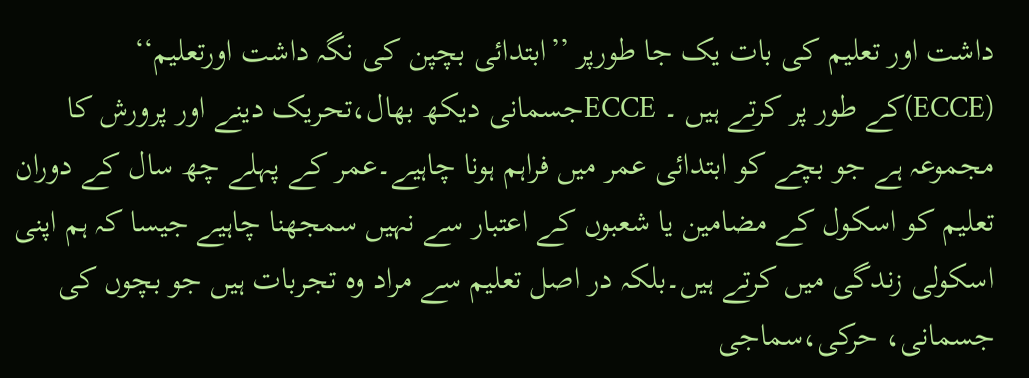داشت اور تعلیم کی بات یک جا طورپر ’’ابتدائی بچپن کی نگہ داشت اورتعلیم‘‘ (ECCE)کے طور پر کرتے ہیں ۔ ECCEجسمانی دیکھ بھال،تحریک دینے اور پرورش کا مجموعہ ہے جو بچے کو ابتدائی عمر میں فراہم ہونا چاہیے۔عمر کے پہلے چھ سال کے دوران تعلیم کو اسکول کے مضامین یا شعبوں کے اعتبار سے نہیں سمجھنا چاہیے جیسا کہ ہم اپنی اسکولی زندگی میں کرتے ہیں۔بلکہ در اصل تعلیم سے مراد وہ تجربات ہیں جو بچوں کی جسمانی، حرکی،سماجی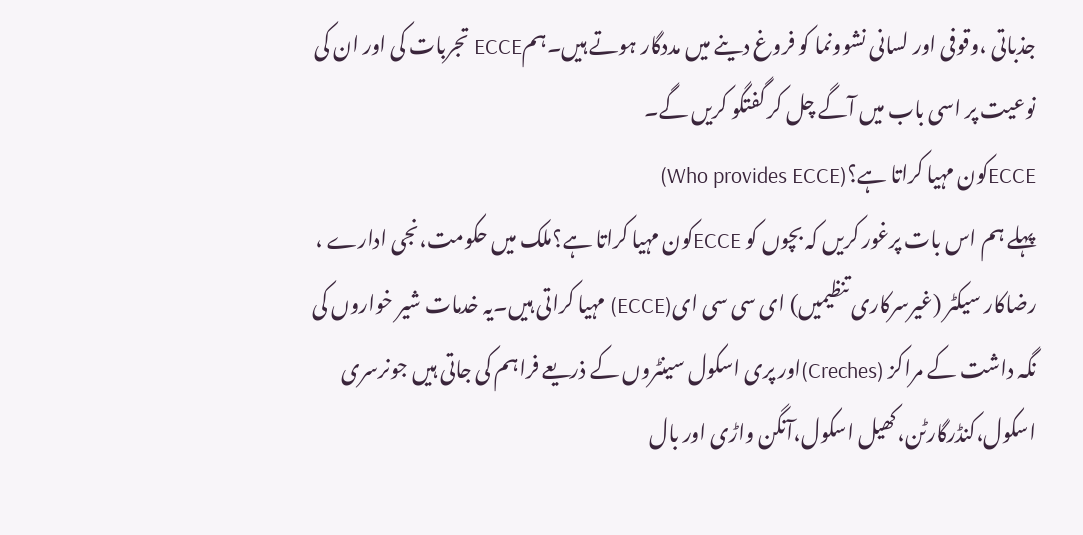جذباتی ،وقوفی اور لسانی نشوونما کو فروغ دینے میں مددگار ہوتے ہیں۔ہمECCE تجربات کی اور ان کی نوعیت پر اسی باب میں آگے چل کر گفتگو کریں گے۔
ECCEکون مہیا کراتا ہے؟(Who provides ECCE)
پہلے ہم اس بات پرغور کریں کہ بچوں کو ECCEکون مہیا کراتا ہے؟ملک میں حکومت،نجی ادارے ، رضاکار سیکٹر (غیرسرکاری تنظیمیں) ای سی سی ای(ECCE) مہیا کراتی ہیں۔یہ خدمات شیر خواروں کی نگہ داشت کے مراکز (Creches)اور پری اسکول سینٹروں کے ذریعے فراہم کی جاتی ہیں جونرسری اسکول،کنڈرگارٹن،کھیل اسکول،آنگن واڑی اور بال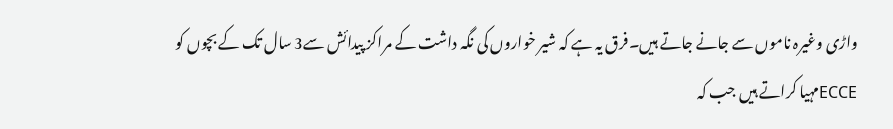واڑی وغیرہ ناموں سے جانے جاتے ہیں۔فرق یہ ہے کہ شیر خواروں کی نگہ داشت کے مراکز پیدائش سے3 سال تک کے بچوں کو ECCEمہیا کراتے ہیں جب کہ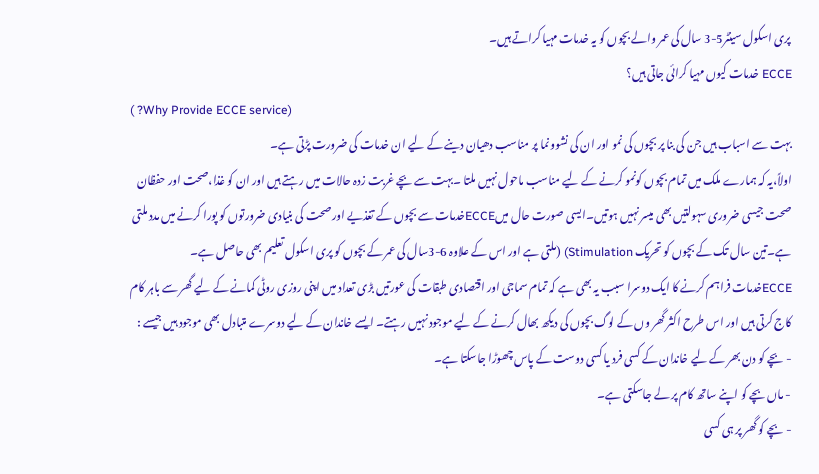پری اسکول سینٹر5-3 سال کی عمر والے بچوں کو یہ خدمات مہیا کراتے ہیں۔
ECCE خدمات کیوں مہیا کرائی جاتی ہیں؟
( ?Why Provide ECCE service)
بہت سے اسباب ہیں جن کی بنا پر بچوں کی نمو اور ان کی نشوونما پر مناسب دھیان دینے کے لیے ان خدمات کی ضرورت پڑتی ہے۔
اولاً،یہ کہ ہمارے ملک میں تمام بچوں کونمو کرنے کے لیے مناسب ماحول نہیں ملتا ۔بہت سے بچے غربت زدہ حالات میں رہتے ہیں اور ان کو غذا،صحت اور حفظان صحت جیسی ضروری سہولتیں بھی میسر نہیں ہوتیں۔ایسی صورت حال میںECCEخدمات سے بچوں کے تغذیے اور صحت کی بنیادی ضرورتوں کو پورا کرنے میں مدد ملتی ہے۔تین سال تک کے بچوں کو تحریک Stimulation) (ملتی ہے اور اس کے علاوہ 6-3سال کی عمر کے بچوں کو پری اسکول تعلیم بھی حاصل ہے۔
ECCEخدمات فراہم کرنے کا ایک دوسرا سبب یہ بھی ہے کہ تمام سماجی اور اقتصادی طبقات کی عورتیں بڑی تعداد میں اپنی روزی روٹی کمانے کے لیے گھر سے باہر کام کاج کرتی ہیں اور اس طرح اکثر گھر وں کے لوگ بچوں کی دیکھ بھال کرنے کے لیے موجود نہیں رہتے۔ ایسے خاندان کے لیے دوسرے متبادل بھی موجود ہیں جیسے :
- بچے کو دن بھر کے لیے خاندان کے کسی فرد یا کسی دوست کے پاس چھوڑا جاسکتا ہے۔
- ماں بچے کو اپنے ساتھ کام پر لے جاسکتی ہے۔
- بچے کو گھر پر ہی کسی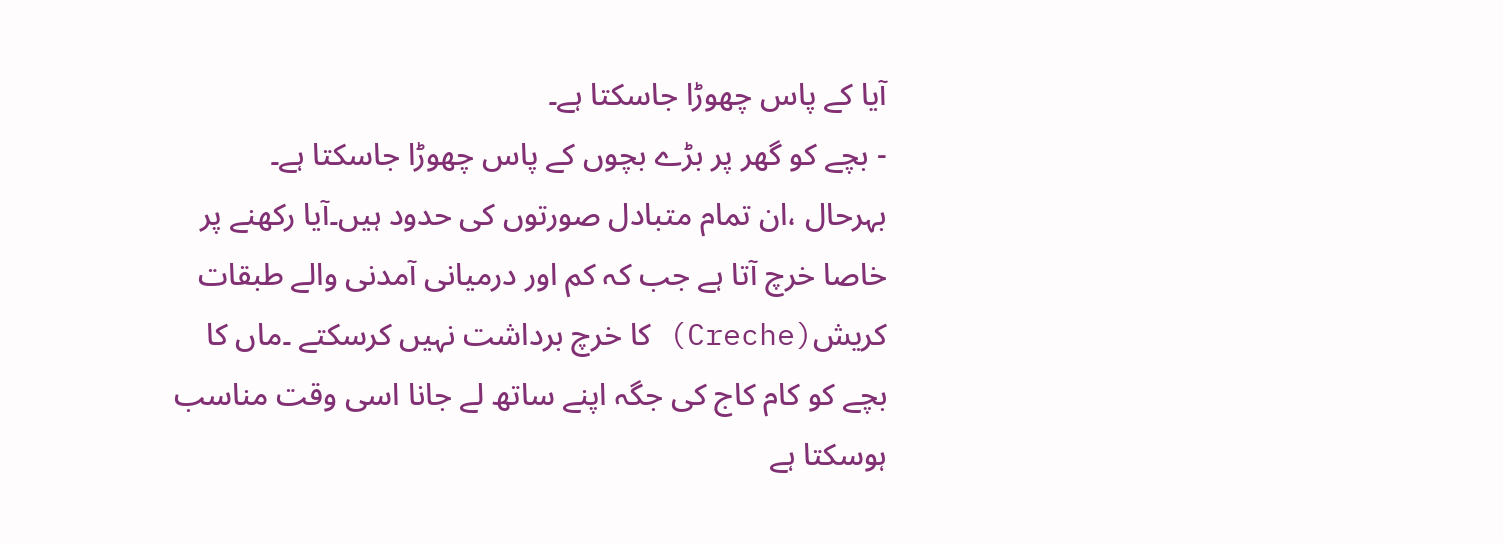آیا کے پاس چھوڑا جاسکتا ہے۔
- بچے کو گھر پر بڑے بچوں کے پاس چھوڑا جاسکتا ہے۔
بہرحال ،ان تمام متبادل صورتوں کی حدود ہیں۔آیا رکھنے پر خاصا خرچ آتا ہے جب کہ کم اور درمیانی آمدنی والے طبقات کریش(Creche) کا خرچ برداشت نہیں کرسکتے ۔ماں کا بچے کو کام کاج کی جگہ اپنے ساتھ لے جانا اسی وقت مناسب ہوسکتا ہے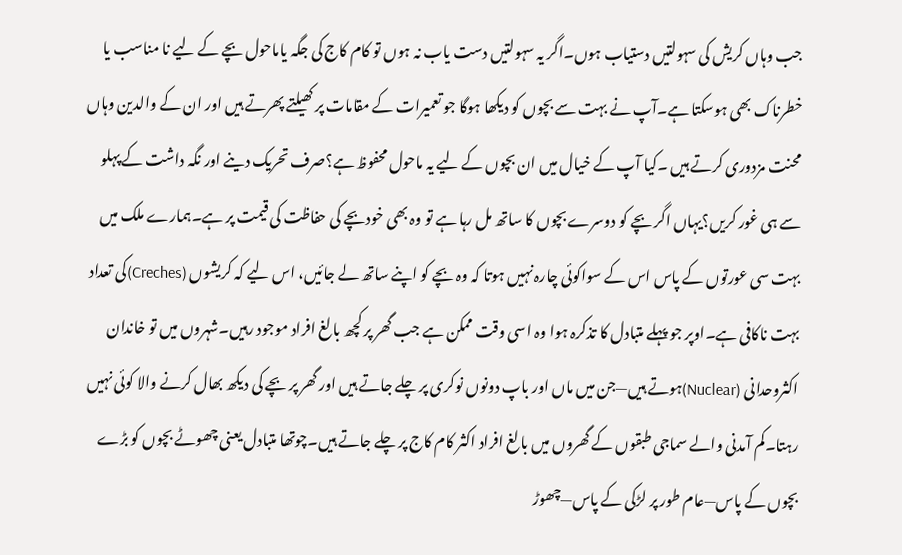جب وہاں کریش کی سہولتیں دستیاب ہوں۔اگر یہ سہولتیں دست یاب نہ ہوں تو کام کاج کی جگہ یاماحول بچے کے لیے نا مناسب یا خطرناک بھی ہوسکتا ہے۔آپ نے بہت سے بچوں کو دیکھا ہوگا جو تعمیرات کے مقامات پر کھیلتے پھرتے ہیں اور ان کے والدین وہاں محنت مزدوری کرتے ہیں ۔کیا آپ کے خیال میں ان بچوں کے لیے یہ ماحول محفوظ ہے؟صرف تحریک دینے اور نگہ داشت کے پہلو سے ہی غور کریں؟یہاں اگر بچے کو دوسرے بچوں کا ساتھ مل رہا ہے تو وہ بھی خودبچے کی حفاظت کی قیمت پر ہے۔ہمارے ملک میں بہت سی عورتوں کے پاس اس کے سواکوئی چارہ نہیں ہوتا کہ وہ بچے کو اپنے ساتھ لے جائیں، اس لیے کہ کریشوں (Creches)کی تعداد بہت ناکافی ہے۔اوپر جو پہلے متبادل کا تذکرہ ہوا وہ اسی وقت ممکن ہے جب گھر پر کچھ بالغ افراد موجود رہیں۔شہروں میں تو خاندان اکثروحدانی (Nuclear)ہوتے ہیں—جن میں ماں اور باپ دونوں نوکری پر چلے جاتے ہیں اور گھر پر بچے کی دیکھ بھال کرنے والا کوئی نہیں رہتا۔کم آمدنی والے سماجی طبقوں کے گھروں میں بالغ افراد اکثر کام کاج پر چلے جاتے ہیں۔چوتھا متبادل یعنی چھوٹے بچوں کو بڑے بچوں کے پاس—عام طور پر لڑکی کے پاس—چھوڑ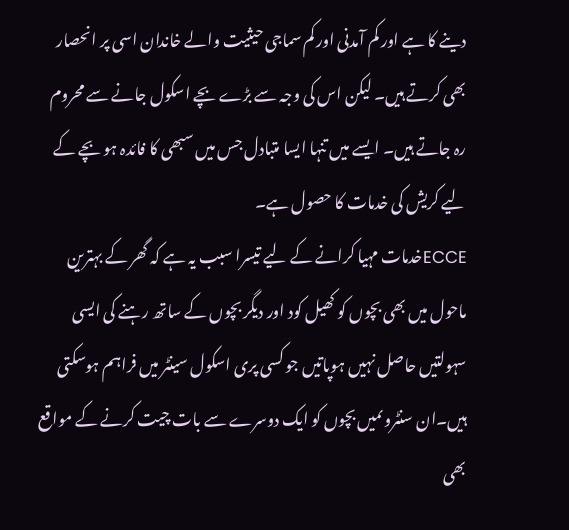دینے کا ہے اور کم آمدنی اور کم سماجی حیثیت والے خاندان اسی پر انحصار بھی کرتے ہیں۔ لیکن اس کی وجہ سے بڑے بچے اسکول جانے سے محروم رہ جاتے ہیں۔ ایسے میں تنہا ایسا متبادل جس میں سبھی کا فائدہ ہو بچے کے لیے کریش کی خدمات کا حصول ہے۔
ECCEخدمات مہیا کرانے کے لیے تیسرا سبب یہ ہے کہ گھر کے بہترین ماحول میں بھی بچوں کو کھیل کود اور دیگر بچوں کے ساتھ رہنے کی ایسی سہولتیں حاصل نہیں ہوپاتیں جو کسی پری اسکول سینٹر میں فراہم ہوسکتی ہیں۔ان سنٹروںمیں بچوں کو ایک دوسرے سے بات چیت کرنے کے مواقع بھی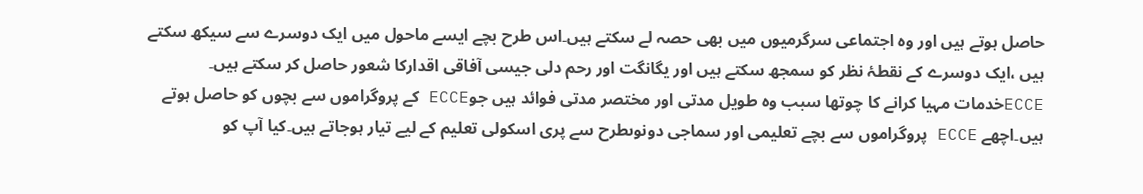حاصل ہوتے ہیں اور وہ اجتماعی سرگرمیوں میں بھی حصہ لے سکتے ہیں۔اس طرح بچے ایسے ماحول میں ایک دوسرے سے سیکھ سکتے ہیں ،ایک دوسرے کے نقطۂ نظر کو سمجھ سکتے ہیں اور یگانگت اور رحم دلی جیسی آفاقی اقدارکا شعور حاصل کر سکتے ہیں۔
ECCEخدمات مہیا کرانے کا چوتھا سبب وہ طویل مدتی اور مختصر مدتی فوائد ہیں جوECCE کے پروگراموں سے بچوں کو حاصل ہوتے ہیں۔اچھے ECCE پروگراموں سے بچے تعلیمی اور سماجی دونوںطرح سے پری اسکولی تعلیم کے لیے تیار ہوجاتے ہیں۔کیا آپ کو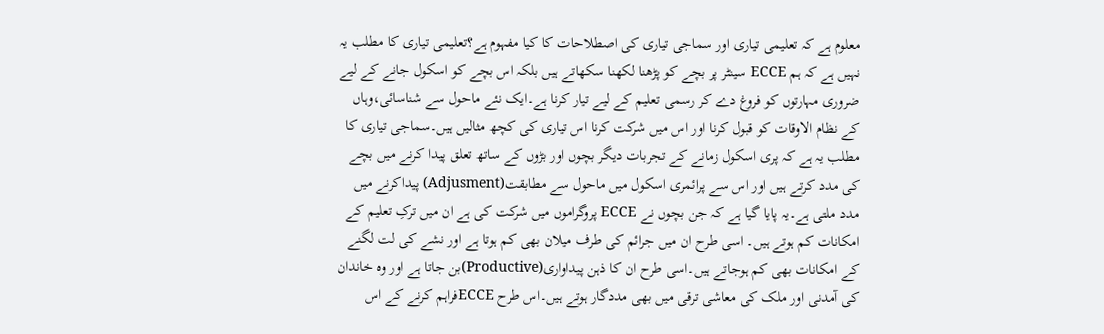معلوم ہے کہ تعلیمی تیاری اور سماجی تیاری کی اصطلاحات کا کیا مفہوم ہے؟تعلیمی تیاری کا مطلب یہ نہیں ہے کہ ہم ECCE سینٹر پر بچے کو پڑھنا لکھنا سکھاتے ہیں بلکہ اس بچے کو اسکول جانے کے لیے ضروری مہارتوں کو فروغ دے کر رسمی تعلیم کے لیے تیار کرنا ہے۔ایک نئے ماحول سے شناسائی،وہاں کے نظام الاوقات کو قبول کرنا اور اس میں شرکت کرنا اس تیاری کی کچھ مثالیں ہیں۔سماجی تیاری کا مطلب یہ ہے کہ پری اسکول زمانے کے تجربات دیگر بچوں اور بڑوں کے ساتھ تعلق پیدا کرنے میں بچے کی مدد کرتے ہیں اور اس سے پرائمری اسکول میں ماحول سے مطابقت(Adjusment) پیداکرنے میں مدد ملتی ہے۔یہ پایا گیا ہے کہ جن بچوں نے ECCE پروگراموں میں شرکت کی ہے ان میں ترکِ تعلیم کے امکانات کم ہوتے ہیں۔ اسی طرح ان میں جرائم کی طرف میلان بھی کم ہوتا ہے اور نشے کی لت لگنے کے امکانات بھی کم ہوجاتے ہیں۔اسی طرح ان کا ذہن پیداواری(Productive)بن جاتا ہے اور وہ خاندان کی آمدنی اور ملک کی معاشی ترقی میں بھی مددگار ہوتے ہیں۔اس طرح ECCEفراہم کرنے کے اس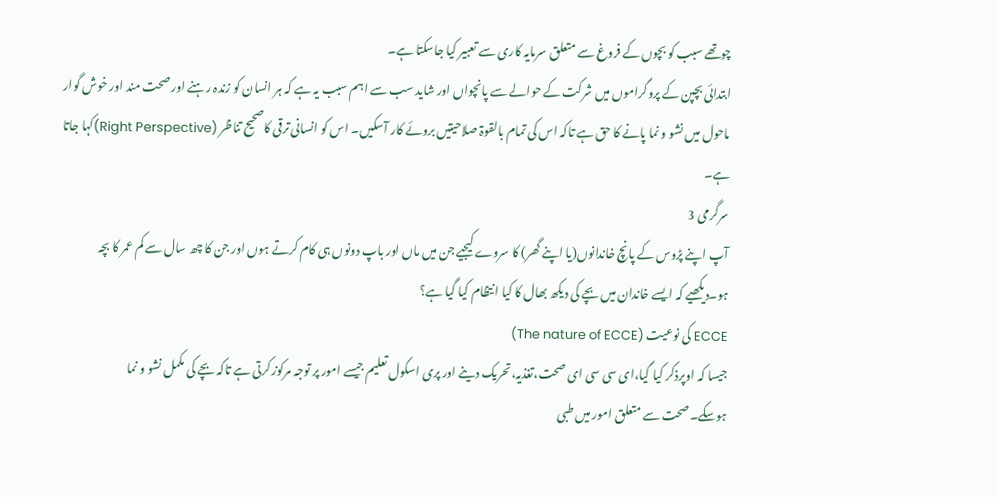چوتھے سبب کو بچوں کے فروغ سے متعلق سرمایہ کاری سے تعبیر کیا جاسکتا ہے۔
ابتدائی بچپن کے پروگراموں میں شرکت کے حوالے سے پانچواں اور شاید سب سے اہم سبب یہ ہے کہ ہر انسان کو زندہ رہنے اور صحت مند اور خوش گوار ماحول میں نشو و نما پانے کا حق ہے تاکہ اس کی تمام بالقوۃ صلاحیتیں بروئے کار آسکیں۔ اس کو انسانی ترقی کاصحیح تناظر (Right Perspective)کہا جاتا ہے۔
سرگرمی 3
آپ اپنے پڑوس کے پانچ خاندانوں(یا اپنے گھر) کا سروے کیجیے جن میں ماں اور باپ دونوں ہی کام کرتے ہوں اور جن کا چھ سال سے کم عمر کا بچہ ہو۔دیکھیے کہ ایسے خاندان میں بچے کی دیکھ بھال کا کیا انتظام کیا گیا ہے؟
ECCE کی نوعیت (The nature of ECCE)
جیسا کہ اوپرذکر کیا گیا،ای سی سی ای صحت،تغذیہ،تحریک دینے اور پری اسکول تعلیم جیسے امور پر توجہ مرکوز کرتی ہے تاکہ بچے کی مکمل نشو و نما ہوسکے۔صحت سے متعلق امور میں طبی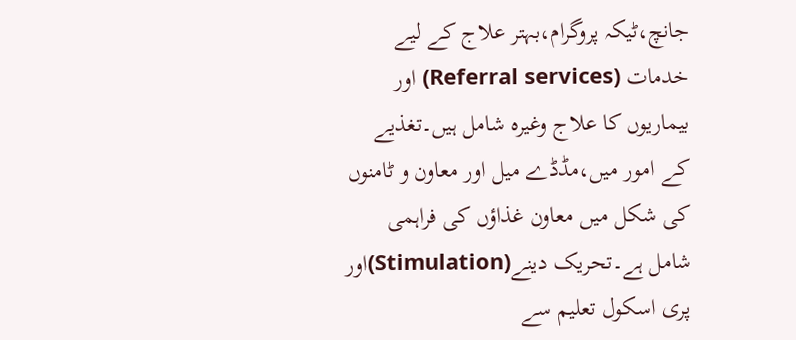جانچ،ٹیکہ پروگرام،بہتر علاج کے لیے خدمات (Referral services) اور بیماریوں کا علاج وغیرہ شامل ہیں۔تغذیے کے امور میں،مڈڈے میل اور معاون و ٹامنوں کی شکل میں معاون غذاؤں کی فراہمی شامل ہے۔تحریک دینے(Stimulation)اور پری اسکول تعلیم سے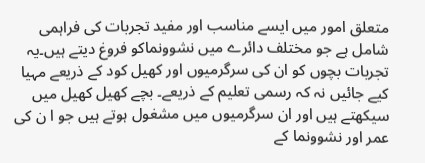متعلق امور میں ایسے مناسب اور مفید تجربات کی فراہمی شامل ہے جو مختلف دائرے میں نشوونماکو فروغ دیتے ہیں۔یہ تجربات بچوں کو ان کی سرگرمیوں اور کھیل کود کے ذریعے مہیا کیے جائیں نہ کہ رسمی تعلیم کے ذریعے۔ بچے کھیل کھیل میں سیکھتے ہیں اور ان سرگرمیوں میں مشغول ہوتے ہیں جو ا ن کی عمر اور نشوونما کے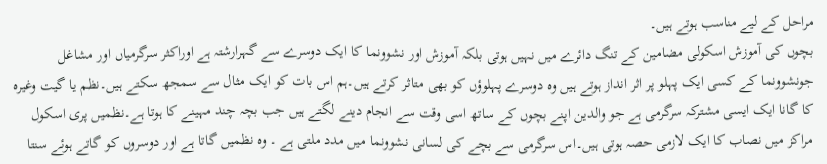مراحل کے لیے مناسب ہوتے ہیں۔
بچوں کی آموزش اسکولی مضامین کے تنگ دائرے میں نہیں ہوتی بلکہ آموزش اور نشوونما کا ایک دوسرے سے گہرارشتہ ہے اوراکثر سرگرمیاں اور مشاغل جونشوونما کے کسی ایک پہلو پر اثر انداز ہوتے ہیں وہ دوسرے پہلوؤں کو بھی متاثر کرتے ہیں۔ہم اس بات کو ایک مثال سے سمجھ سکتے ہیں۔نظم یا گیت وغیرہ کا گانا ایک ایسی مشترکہ سرگرمی ہے جو والدین اپنے بچوں کے ساتھ اسی وقت سے انجام دینے لگتے ہیں جب بچہ چند مہینے کا ہوتا ہے۔نظمیں پری اسکول مراکز میں نصاب کا ایک لازمی حصہ ہوتی ہیں۔اس سرگرمی سے بچے کی لسانی نشوونما میں مدد ملتی ہے ۔ وہ نظمیں گاتا ہے اور دوسروں کو گاتے ہوئے سنتا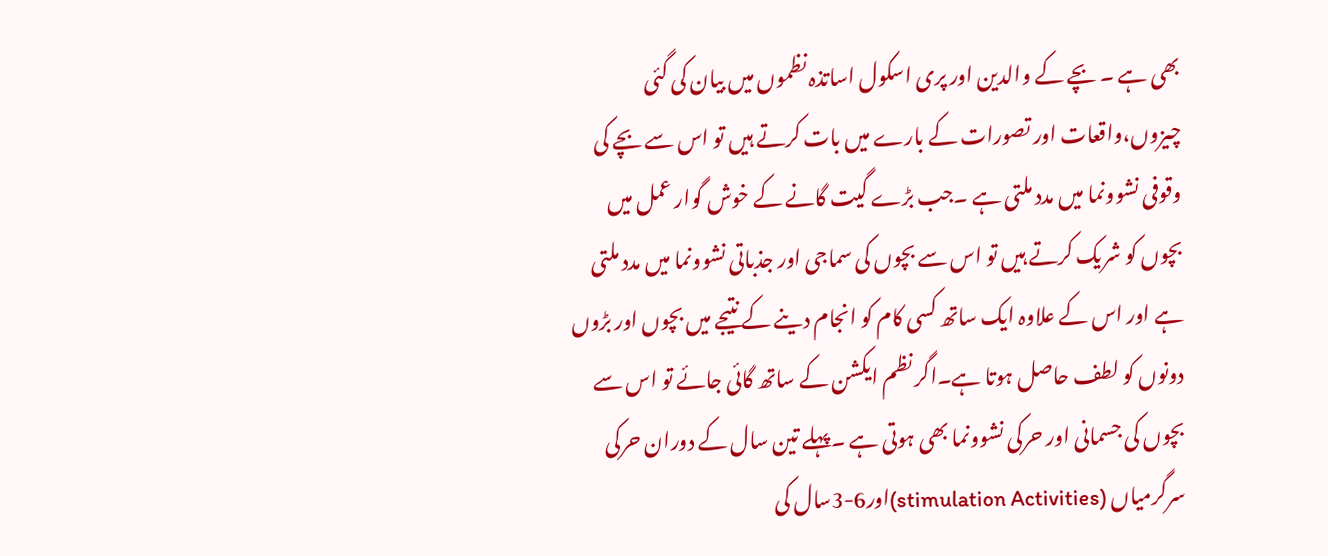بھی ہے ۔ بچے کے والدین اور پری اسکول اساتذہ نظموں میں بیان کی گئی چیزوں،واقعات اور تصورات کے بارے میں بات کرتے ہیں تو اس سے بچے کی وقوفی نشوونما میں مدد ملتی ہے ۔جب بڑے گیت گانے کے خوش گوار عمل میں بچوں کو شریک کرتے ہیں تو اس سے بچوں کی سماجی اور جذباتی نشوونما میں مدد ملتی ہے اور اس کے علاوہ ایک ساتھ کسی کام کو انجام دینے کے نتیجے میں بچوں اور بڑوں دونوں کو لطف حاصل ہوتا ہے۔اگر نظم ایکشن کے ساتھ گائی جائے تو اس سے بچوں کی جسمانی اور حرکی نشوونما بھی ہوتی ہے ۔پہلے تین سال کے دوران حرکی سرگرمیاں (stimulation Activities)اور6-3سال کی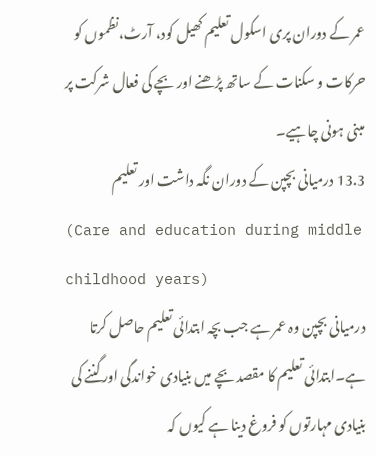عمر کے دوران پری اسکول تعلیم کھیل کود، آرٹ،نظموں کو حرکات و سکنات کے ساتھ پڑھنے اور بچے کی فعال شرکت پر مبنی ہونی چاہیے۔
13.3 درمیانی بچپن کے دوران نگہ داشت اور تعلیم
(Care and education during middle childhood years)
درمیانی بچپن وہ عمر ہے جب بچہ ابتدائی تعلیم حاصل کرتا ہے۔ابتدائی تعلیم کا مقصد بچے میں بنیادی خواندگی اورگننے کی بنیادی مہارتوں کو فروغ دینا ہے کیوں کہ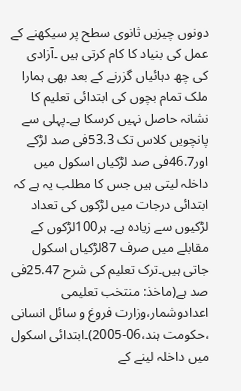دونوں چیزیں ثانوی سطح پر سیکھنے کے عمل کی بنیاد کا کام کرتی ہیں ۔آزادی کی چھ دہائیاں گزرنے کے بعد بھی ہمارا ملک تمام بچوں کی ابتدائی تعلیم کا نشانہ حاصل نہیں کرسکا ہے۔پہلی سے پانچویں کلاس تک 53.3فی صد لڑکے اور46.7فی صد لڑکیاں اسکول میں داخلہ لیتی ہیں جس کا مطلب یہ ہے کہ ابتدائی درجات میں لڑکوں کی تعداد لڑکیوں سے زیادہ ہے۔ ہر100لڑکوں کے مقابلے میں صرف 87لڑکیاں اسکول جاتی ہیں۔ترک تعلیم کی شرح 25.47فی صد ہے(ماخذ: منتخب تعلیمی اعدادوشمار،وزارت فروغ و سائل انسانی ،حکومت ہند،06-2005)۔ابتدائی اسکول میں داخلہ لینے کے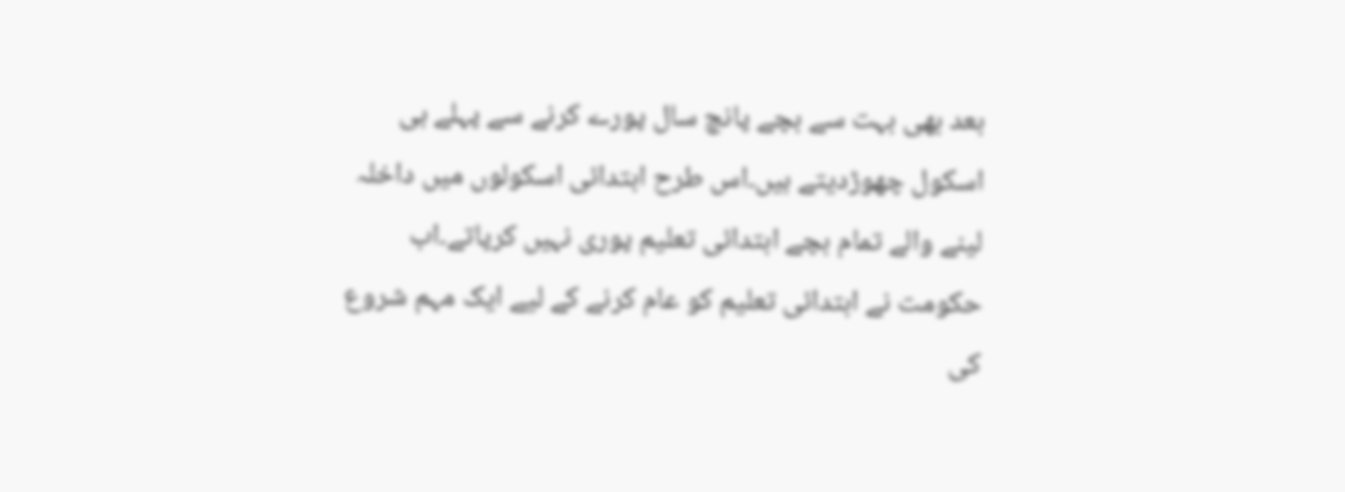بعد بھی بہت سے بچے پانچ سال پورے کرنے سے پہلے ہی اسکول چھوڑدیتے ہیں۔اس طرح ابتدائی اسکولوں میں داخلہ لینے والے تمام بچے ابتدائی تعلیم پوری نہیں کرپاتے۔اب حکومت نے ابتدائی تعلیم کو عام کرنے کے لیے ایک مہم شروع کی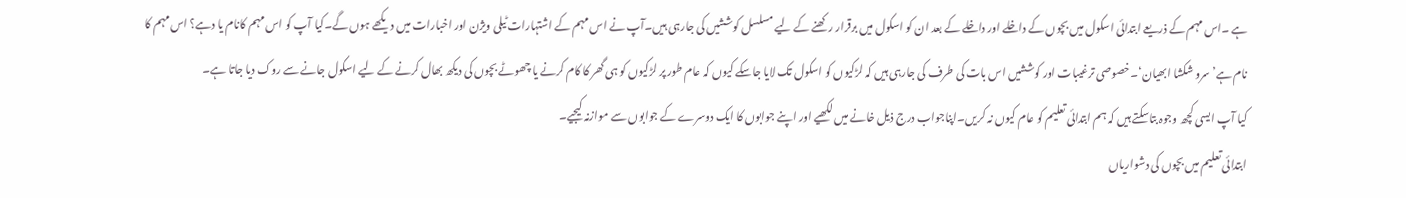ہے ۔اس مہم کے ذریعے ابتدائی اسکول میں بچوں کے داخلے اور داخلے کے بعد ان کو اسکول میں برقرار رکھنے کے لیے مسلسل کوششیں کی جارہی ہیں۔آپ نے اس مہم کے اشتہارات ٹیلی ویژن اور اخبارات میں دیکھے ہوں گے۔کیا آپ کو اس مہم کانام یا دہے؟ اس مہم کا نام ہے’ سرو شکشا ابھیان‘۔خصوصی ترغیبات اور کوششیں اس بات کی طرف کی جارہی ہیں کہ لڑکیوں کو اسکول تک لایا جاسکے کیوں کہ عام طور پر لڑکیوں کو ہی گھر کا کام کرنے یا چھوٹے بچوں کی دیکھ بھال کرنے کے لیے اسکول جانے سے روک دیا جاتا ہے۔
کیا آپ ایسی کچھ وجوہ بتاسکتے ہیں کہ ہم ابتدائی تعلیم کو عام کیوں نہ کریں۔اپناجواب درج ذیل خانے میں لکھیے اور اپنے جوابوں کا ایک دوسرے کے جوابوں سے موازنہ کیجیے۔
ابتدائی تعلیم میں بچوں کی دشواریاں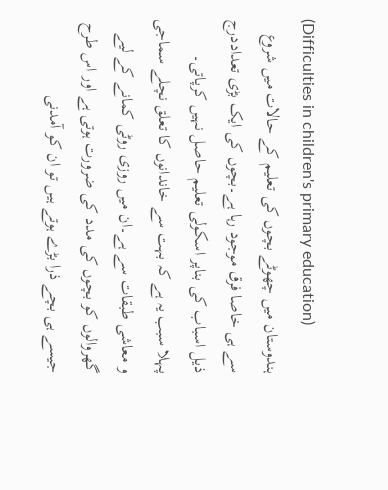(Difficulties in children's primary education)
ہندوستان میں چھوٹے بچوں کی تعلیم کے حالات میں شروع سے ہی خاصا فرق موجود رہا ہے۔بچوں کی ایک بڑی تعداددرج ذیل اسباب کی بناپر اسکولی تعلیم حاصل نہیں کرپاتی۔
پہلا سبب یہ ہے کہ بہت سے خاندانوں کا تعلق نچلے سماجی و معاشی طبقات سے ہے۔ان میں روزی روٹی کمانے کے لیے گھروالوں کو بچوں کی مدد کی ضرورت ہوتی ہے اور اس طرح جیسے ہی بچے ذرا بڑے ہوتے ہیں تو ان کو آمدنی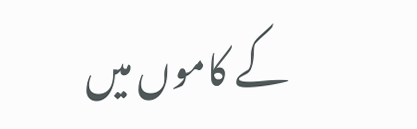کے کاموں میں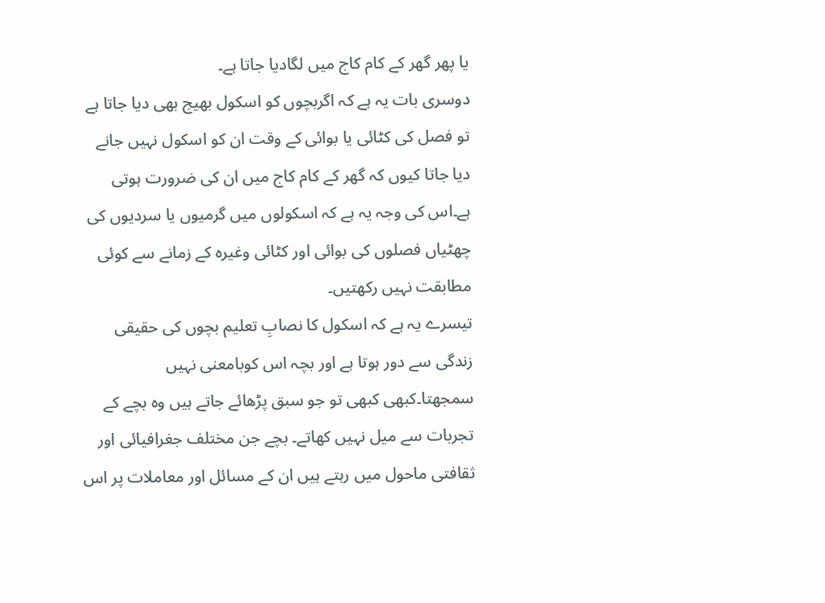یا پھر گھر کے کام کاج میں لگادیا جاتا ہے۔
دوسری بات یہ ہے کہ اگربچوں کو اسکول بھیج بھی دیا جاتا ہے تو فصل کی کٹائی یا بوائی کے وقت ان کو اسکول نہیں جانے دیا جاتا کیوں کہ گھر کے کام کاج میں ان کی ضرورت ہوتی ہے۔اس کی وجہ یہ ہے کہ اسکولوں میں گرمیوں یا سردیوں کی چھٹیاں فصلوں کی بوائی اور کٹائی وغیرہ کے زمانے سے کوئی مطابقت نہیں رکھتیں۔
تیسرے یہ ہے کہ اسکول کا نصابِ تعلیم بچوں کی حقیقی زندگی سے دور ہوتا ہے اور بچہ اس کوبامعنی نہیں سمجھتا۔کبھی کبھی تو جو سبق پڑھائے جاتے ہیں وہ بچے کے تجربات سے میل نہیں کھاتے۔ بچے جن مختلف جغرافیائی اور ثقافتی ماحول میں رہتے ہیں ان کے مسائل اور معاملات پر اس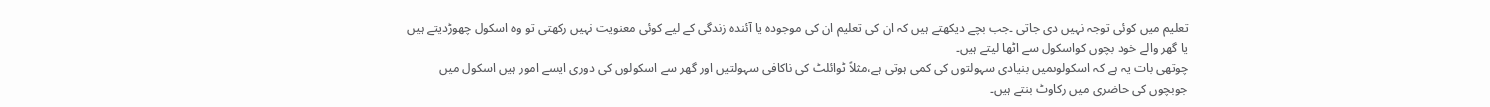تعلیم میں کوئی توجہ نہیں دی جاتی ۔جب بچے دیکھتے ہیں کہ ان کی تعلیم ان کی موجودہ یا آئندہ زندگی کے لیے کوئی معنویت نہیں رکھتی تو وہ اسکول چھوڑدیتے ہیں یا گھر والے خود بچوں کواسکول سے اٹھا لیتے ہیں۔
چوتھی بات یہ ہے کہ اسکولوںمیں بنیادی سہولتوں کی کمی ہوتی ہے،مثلاً ٹوائلٹ کی ناکافی سہولتیں اور گھر سے اسکولوں کی دوری ایسے امور ہیں اسکول میں جوبچوں کی حاضری میں رکاوٹ بنتے ہیں۔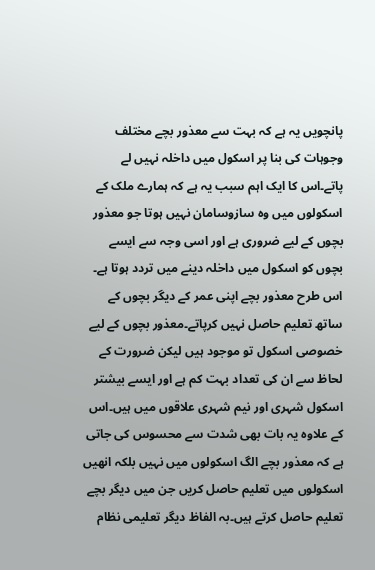پانچویں یہ ہے کہ بہت سے معذور بچے مختلف وجوہات کی بنا پر اسکول میں داخلہ نہیں لے پاتے۔اس کا ایک اہم سبب یہ ہے کہ ہمارے ملک کے اسکولوں میں وہ سازوسامان نہیں ہوتا جو معذور بچوں کے لیے ضروری ہے اور اسی وجہ سے ایسے بچوں کو اسکول میں داخلہ دینے میں تردد ہوتا ہے۔ اس طرح معذور بچے اپنی عمر کے دیگر بچوں کے ساتھ تعلیم حاصل نہیں کرپاتے۔معذور بچوں کے لیے خصوصی اسکول تو موجود ہیں لیکن ضرورت کے لحاظ سے ان کی تعداد بہت کم ہے اور ایسے بیشتر اسکول شہری اور نیم شہری علاقوں میں ہیں۔اس کے علاوہ یہ بات بھی شدت سے محسوس کی جاتی ہے کہ معذور بچے الگ اسکولوں میں نہیں بلکہ انھیں اسکولوں میں تعلیم حاصل کریں جن میں دیگر بچے تعلیم حاصل کرتے ہیں۔بہ الفاظ دیگر تعلیمی نظام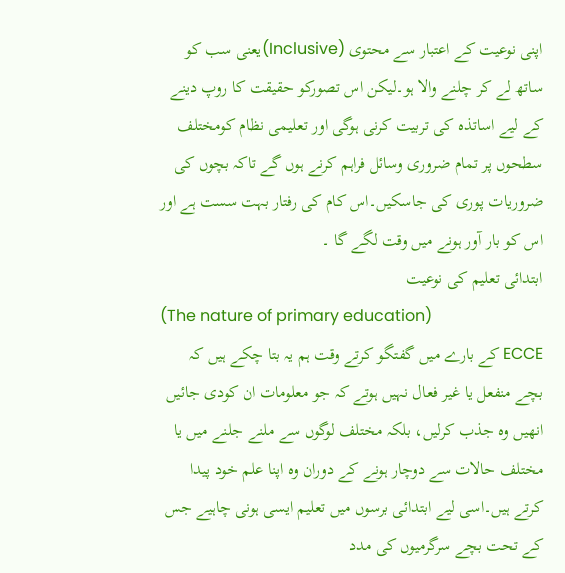اپنی نوعیت کے اعتبار سے محتوی (Inclusive)یعنی سب کو ساتھ لے کر چلنے والا ہو۔لیکن اس تصورکو حقیقت کا روپ دینے کے لیے اساتذہ کی تربیت کرنی ہوگی اور تعلیمی نظام کومختلف سطحوں پر تمام ضروری وسائل فراہم کرنے ہوں گے تاکہ بچوں کی ضروریات پوری کی جاسکیں۔اس کام کی رفتار بہت سست ہے اور اس کو بار آور ہونے میں وقت لگے گا ۔
ابتدائی تعلیم کی نوعیت
(The nature of primary education)
ECCE کے بارے میں گفتگو کرتے وقت ہم یہ بتا چکے ہیں کہ بچے منفعل یا غیر فعال نہیں ہوتے کہ جو معلومات ان کودی جائیں انھیں وہ جذب کرلیں، بلکہ مختلف لوگوں سے ملنے جلنے میں یا مختلف حالات سے دوچار ہونے کے دوران وہ اپنا علم خود پیدا کرتے ہیں۔اسی لیے ابتدائی برسوں میں تعلیم ایسی ہونی چاہیے جس کے تحت بچے سرگرمیوں کی مدد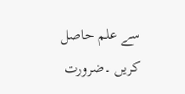سے علم حاصل کریں ۔ضرورت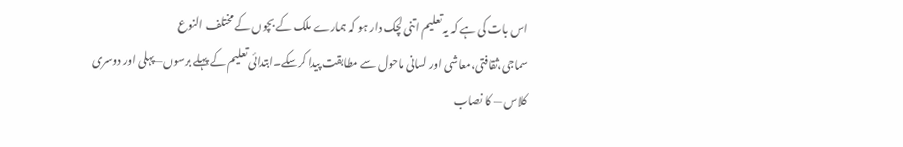اس بات کی ہے کہ یہ تعلیم اتنی لچک دار ہو کہ ہمارے ملک کے بچوں کے مختلف النوع سماجی،ثقافتی،معاشی اور لسانی ماحول سے مطابقت پیدا کرسکے۔ابتدائی تعلیم کے پہلے برسوں—پہلی اور دوسری کلاس — کا نصاب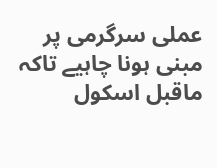عملی سرگرمی پر مبنی ہونا چاہیے تاکہ ماقبل اسکول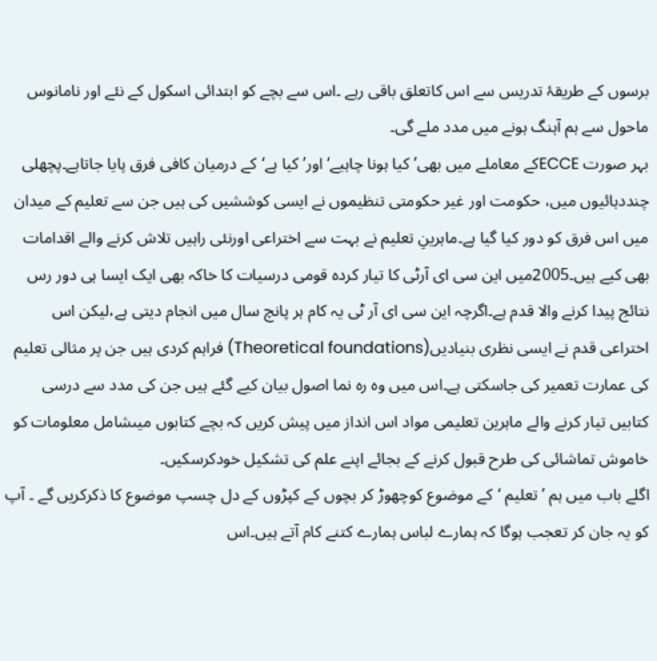برسوں کے طریقۂ تدریس سے اس کاتعلق باقی رہے ۔اس سے بچے کو ابتدائی اسکول کے نئے اور نامانوس ماحول سے ہم آہنگ ہونے میں مدد ملے گی۔
بہر صورت ECCEکے معاملے میں بھی’کیا ہونا چاہیے‘اور’ کیا ہے‘کے درمیان کافی فرق پایا جاتاہے۔پچھلی چنددہائیوں میں، حکومت اور غیر حکومتی تنظیموں نے ایسی کوششیں کی ہیں جن سے تعلیم کے میدان میں اس فرق کو دور کیا گیا ہے۔ماہرینِ تعلیم نے بہت سے اختراعی اورنئی راہیں تلاش کرنے والے اقدامات بھی کیے ہیں۔2005میں این سی ای آرٹی کا تیار کردہ قومی درسیات کا خاکہ بھی ایک ایسا ہی دور رس نتائج پیدا کرنے والا قدم ہے۔اگرچہ این سی ای آر ٹی یہ کام ہر پانچ سال میں انجام دیتی ہے،لیکن اس اختراعی قدم نے ایسی نظری بنیادیں(Theoretical foundations) فراہم کردی ہیں جن پر مثالی تعلیم کی عمارت تعمیر کی جاسکتی ہے۔اس میں وہ رہ نما اصول بیان کیے گئے ہیں جن کی مدد سے درسی کتابیں تیار کرنے والے ماہرین تعلیمی مواد اس انداز میں پیش کریں کہ بچے کتابوں میںشامل معلومات کو خاموش تماشائی کی طرح قبول کرنے کے بجائے اپنے علم کی تشکیل خودکرسکیں۔
اگلے باب میں ہم ’تعلیم ‘کے موضوع کوچھوڑ کر بچوں کے کپڑوں کے دل چسپ موضوع کا ذکرکریں گے ۔ آپ کو یہ جان کر تعجب ہوگا کہ ہمارے لباس ہمارے کتنے کام آتے ہیں۔اس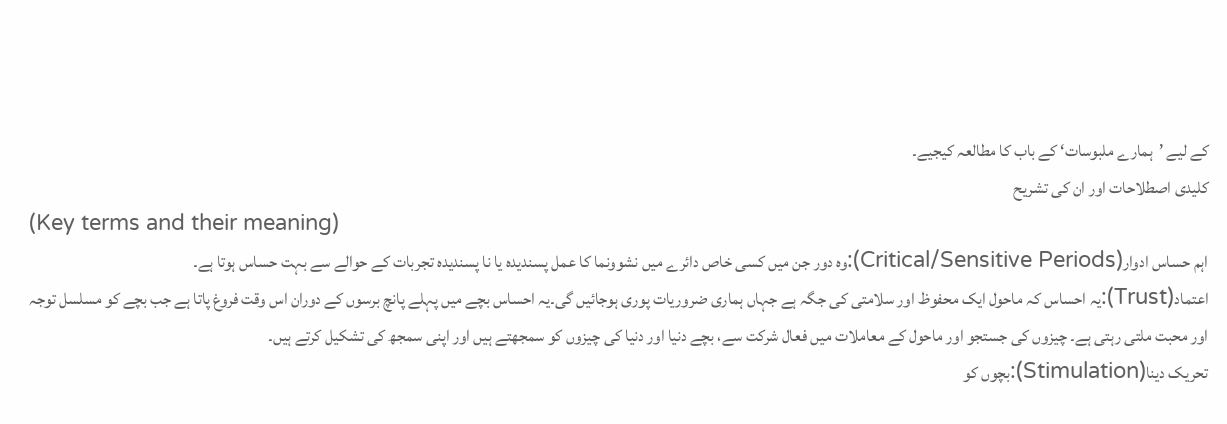کے لیے ’ہمارے ملبوسات‘ کے باب کا مطالعہ کیجیے۔
کلیدی اصطلاحات اور ان کی تشریح
(Key terms and their meaning)
اہم حساس ادوار(Critical/Sensitive Periods):وہ دور جن میں کسی خاص دائرے میں نشوونما کا عمل پسندیدہ یا نا پسندیدہ تجربات کے حوالے سے بہت حساس ہوتا ہے۔
اعتماد(Trust):یہ احساس کہ ماحول ایک محفوظ اور سلامتی کی جگہ ہے جہاں ہماری ضروریات پوری ہوجائیں گی۔یہ احساس بچے میں پہلے پانچ برسوں کے دوران اس وقت فروغ پاتا ہے جب بچے کو مسلسل توجہ اور محبت ملتی رہتی ہے۔ چیزوں کی جستجو اور ماحول کے معاملات میں فعال شرکت سے، بچے دنیا اور دنیا کی چیزوں کو سمجھتے ہیں اور اپنی سمجھ کی تشکیل کرتے ہیں۔
تحریک دینا(Stimulation):بچوں کو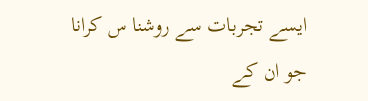ایسے تجربات سے روشنا س کرانا جو ان کے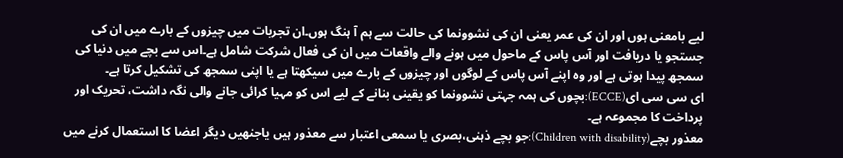لیے بامعنی ہوں اور ان کی عمر یعنی ان کی نشوونما کی حالت سے ہم آ ہنگ ہوں۔ان تجربات میں چیزوں کے بارے میں ان کی جستجو یا دریافت اور آس پاس کے ماحول میں ہونے والے واقعات میں ان کی فعال شرکت شامل ہے۔اس سے بچے میں دنیا کی سمجھ پیدا ہوتی ہے اور وہ اپنے آس پاس کے لوگوں اور چیزوں کے بارے میں سیکھتا ہے یا اپنی سمجھ کی تشکیل کرتا ہے۔
ای سی سی ای(ECCE):بچوں کی ہمہ جہتی نشوونما کو یقینی بنانے کے لیے اس کو مہیا کرائی جانے والی نگہ داشت، تحریک اور پرداخت کا مجموعہ ہے۔
معذور بچے(Children with disability):جو بچے ذہنی،بصری یا سمعی اعتبار سے معذور ہیں یاجنھیں دیگر اعضا کا استعمال کرنے میں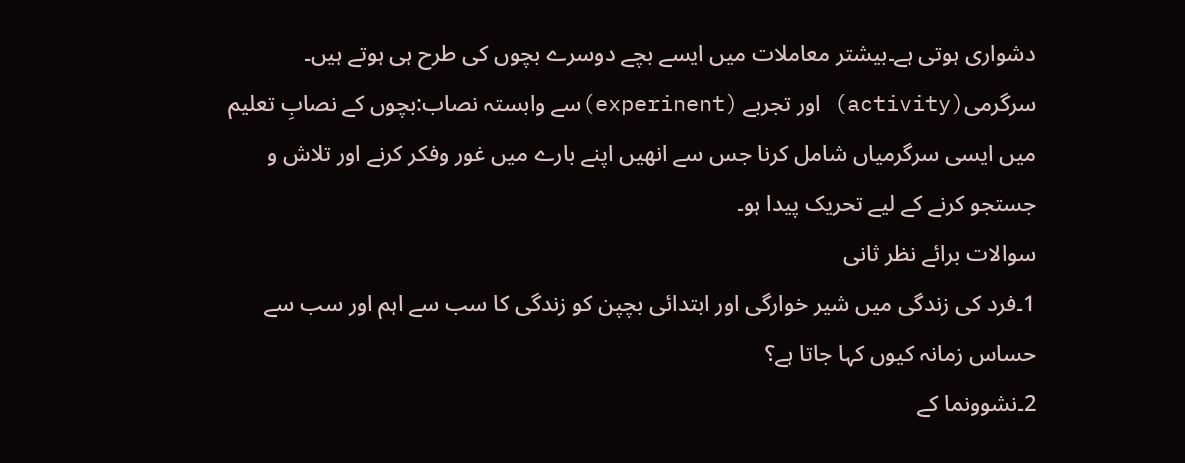دشواری ہوتی ہے۔بیشتر معاملات میں ایسے بچے دوسرے بچوں کی طرح ہی ہوتے ہیں۔
سرگرمی(activity) اور تجربے (experinent)سے وابستہ نصاب:بچوں کے نصابِ تعلیم میں ایسی سرگرمیاں شامل کرنا جس سے انھیں اپنے بارے میں غور وفکر کرنے اور تلاش و جستجو کرنے کے لیے تحریک پیدا ہو۔
سوالات برائے نظر ثانی
1۔فرد کی زندگی میں شیر خوارگی اور ابتدائی بچپن کو زندگی کا سب سے اہم اور سب سے حساس زمانہ کیوں کہا جاتا ہے؟
2۔نشوونما کے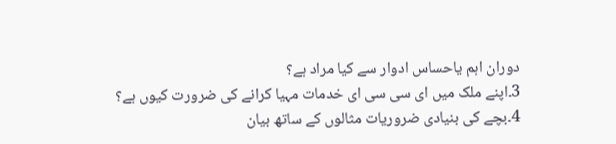دوران اہم یاحساس ادوار سے کیا مراد ہے؟
3۔اپنے ملک میں ای سی سی ای خدمات مہیا کرانے کی ضرورت کیوں ہے؟
4۔بچے کی بنیادی ضروریات مثالوں کے ساتھ بیان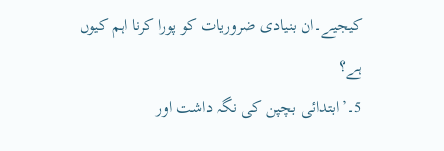کیجیے۔ان بنیادی ضروریات کو پورا کرنا اہم کیوں ہے؟
5۔’ابتدائی بچپن کی نگہ داشت اور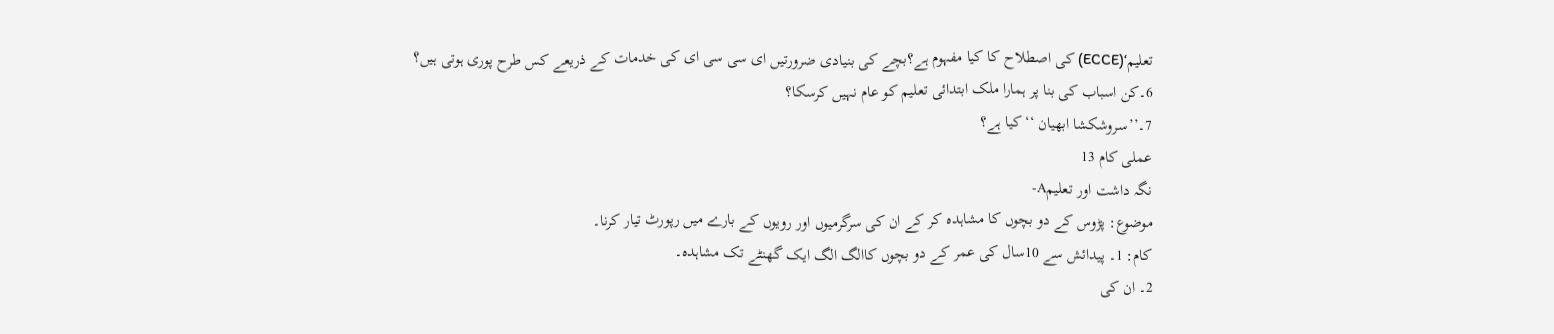تعلیم‘(ECCE) کی اصطلاح کا کیا مفہوم ہے؟بچے کی بنیادی ضرورتیں ای سی سی ای کی خدمات کے ذریعے کس طرح پوری ہوتی ہیں؟
6۔کن اسباب کی بنا پر ہمارا ملک ابتدائی تعلیم کو عام نہیں کرسکا؟
7۔’’سروشکشا ابھیان ‘‘کیا ہے؟
عملی کام 13
نگہ داشت اور تعلیمA-
موضوع: پڑوس کے دو بچوں کا مشاہدہ کر کے ان کی سرگرمیوں اور رویوں کے بارے میں رپورٹ تیار کرنا۔
کام: 1۔ پیدائش سے 10سال کی عمر کے دو بچوں کاالگ الگ ایک گھنٹے تک مشاہدہ۔
2۔ ان کی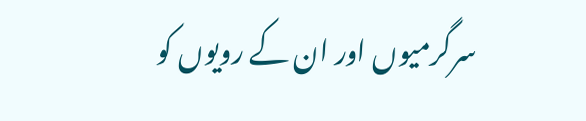سرگرمیوں اور ان کے رویوں کو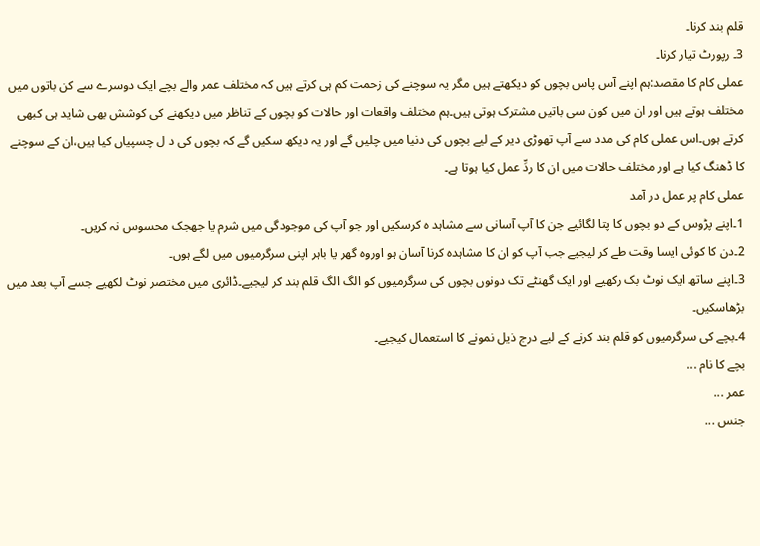قلم بند کرنا۔
3۔ رپورٹ تیار کرنا۔
عملی کام کا مقصد:ہم اپنے آس پاس بچوں کو دیکھتے ہیں مگر یہ سوچنے کی زحمت کم ہی کرتے ہیں کہ مختلف عمر والے بچے ایک دوسرے سے کن باتوں میں مختلف ہوتے ہیں اور ان میں کون سی باتیں مشترک ہوتی ہیں۔ہم مختلف واقعات اور حالات کو بچوں کے تناظر میں دیکھنے کی کوشش بھی شاید ہی کبھی کرتے ہوں۔اس عملی کام کی مدد سے آپ تھوڑی دیر کے لیے بچوں کی دنیا میں چلیں گے اور یہ دیکھ سکیں گے کہ بچوں کی د ل چسپیاں کیا ہیں،ان کے سوچنے کا ڈھنگ کیا ہے اور مختلف حالات میں ان کا ردِّ عمل کیا ہوتا ہے۔
عملی کام پر عمل در آمد
1۔اپنے پڑوس کے دو بچوں کا پتا لگائیے جن کا آپ آسانی سے مشاہد ہ کرسکیں اور جو آپ کی موجودگی میں شرم یا جھجک محسوس نہ کریں۔
2۔دن کا کوئی ایسا وقت طے کر لیجیے جب آپ کو ان کا مشاہدہ کرنا آسان ہو اوروہ گھر یا باہر اپنی سرگرمیوں میں لگے ہوں۔
3۔اپنے ساتھ ایک نوٹ بک رکھیے اور ایک گھنٹے تک دونوں بچوں کی سرگرمیوں کو الگ الگ قلم بند کر لیجیے۔ڈائری میں مختصر نوٹ لکھیے جسے آپ بعد میں بڑھاسکیں۔
4۔بچے کی سرگرمیوں کو قلم بند کرنے کے لیے درج ذیل نمونے کا استعمال کیجیے۔
بچے کا نام ...
عمر ...
جنس ...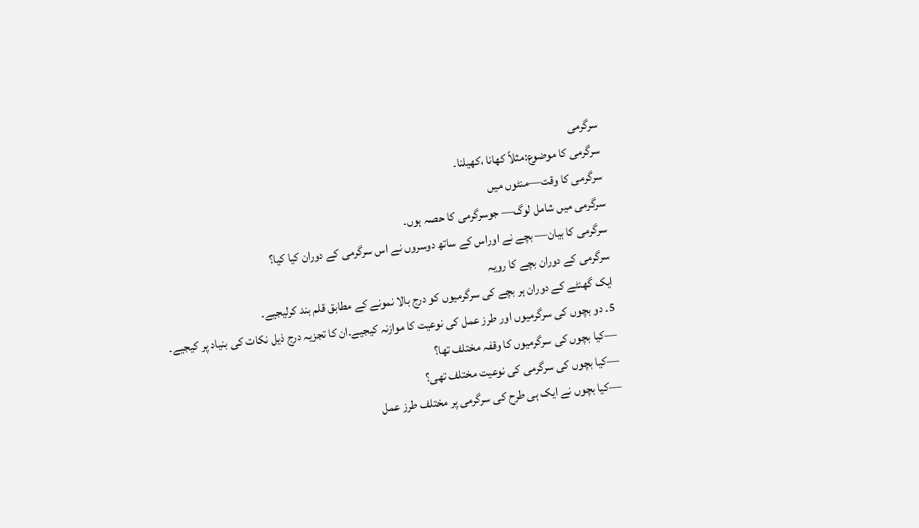سرگرمی
سرگرمی کا موضوع:مثلاً کھانا ،کھیلنا۔
سرگرمی کا وقت—منٹوں میں
سرگرمی میں شامل لوگ— جوسرگرمی کا حصہ ہوں۔
سرگرمی کا بیان— بچے نے اوراس کے ساتھ دوسروں نے اس سرگرمی کے دوران کیا کیا؟
سرگرمی کے دوران بچے کا رویہ
ایک گھنٹے کے دوران ہر بچے کی سرگرمیوں کو درج بالا نمونے کے مطابق قلم بند کرلیجیے۔
5۔ دو بچوں کی سرگرمیوں اور طرز عمل کی نوعیت کا موازنہ کیجیے۔ان کا تجزیہ درج ذیل نکات کی بنیاد پر کیجیے۔
—کیا بچوں کی سرگرمیوں کا وقفہ مختلف تھا؟
—کیا بچوں کی سرگرمی کی نوعیت مختلف تھی؟
—کیا بچوں نے ایک ہی طرح کی سرگرمی پر مختلف طرز عمل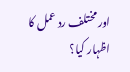اور مختلف رد عمل کا اظہار کیا؟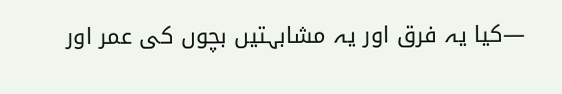—کیا یہ فرق اور یہ مشابہتیں بچوں کی عمر اور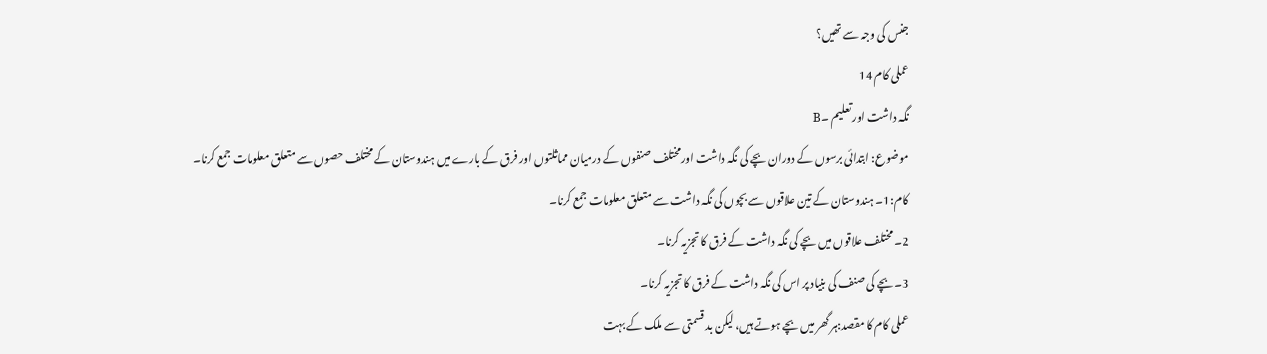جنس کی وجہ سے تھیں؟
عملی کام 14
نگہ داشت اور تعلیم ۔B
موضوع: ابتدائی برسوں کے دوران بچے کی نگہ داشت اورمختلف صنفوں کے درمیان مماثلتوں اور فرق کے بارے میں ہندوستان کے مختلف حصوں سے متعلق معلومات جمع کرنا۔
کام:1۔ ہندوستان کے تین علاقوں سے بچوں کی نگہ داشت سے متعلق معلومات جمع کرنا۔
2۔ مختلف علاقوں میں بچے کی نگہ داشت کے فرق کا تجزیہ کرنا۔
3۔ بچے کی صنف کی بنیاد پر اس کی نگہ داشت کے فرق کا تجزیہ کرنا۔
عملی کام کا مقصد:ہر گھر میں بچے ہوتے ہیں، لیکن بد قسمتی سے ملک کے بہت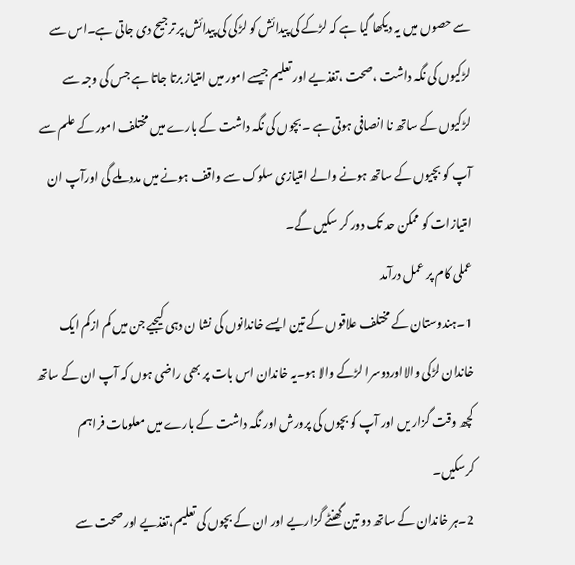سے حصوں میں یہ دیکھا گیا ہے کہ لڑکے کی پیدائش کو لڑکی کی پیدائش پر ترجیح دی جاتی ہے۔اس سے لڑکیوں کی نگہ داشت ،صحت ،تغذیے اور تعلیم جیسے امور میں امتیاز برتا جاتا ہے جس کی وجہ سے لڑکیوں کے ساتھ نا انصافی ہوتی ہے ۔بچوں کی نگہ داشت کے بارے میں مختلف امور کے علم سے آپ کو بچیوں کے ساتھ ہونے والے امتیازی سلوک سے واقف ہونے میں مدد ملے گی اورآپ ان امتیازات کو ممکن حد تک دور کر سکیں گے۔
عملی کام پر عمل درآمد
1۔ہندوستان کے مختلف علاقوں کے تین ایسے خاندانوں کی نشا ن دہی کیجیے جن میں کم ازکم ایک خاندان لڑکی والااوردوسرا لڑکے والا ہو۔یہ خاندان اس بات پر بھی راضی ہوں کہ آپ ان کے ساتھ کچھ وقت گزار یں اور آپ کو بچوں کی پرورش اور نگہ داشت کے بارے میں معلومات فراہم کرسکیں۔
2۔ہر خاندان کے ساتھ دو تین گھنٹے گزاریے اور ان کے بچوں کی تعلیم،تغذیے اور صحت سے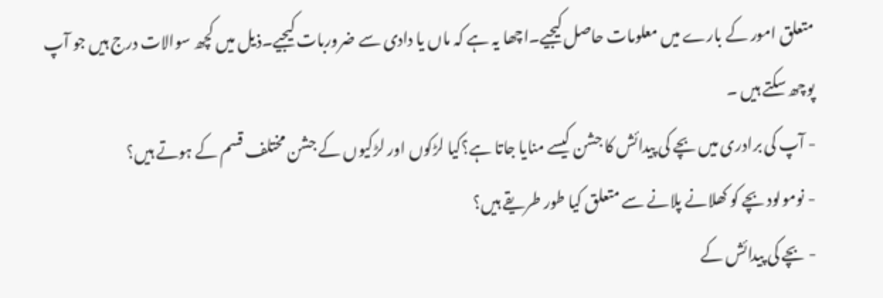متعلق امور کے بارے میں معلومات حاصل کیجیے۔اچھا یہ ہے کہ ماں یا دادی سے ضروربات کیجیے۔ذیل میں کچھ سوالات درج ہیں جو آپ پوچھ سکتے ہیں ۔
- آپ کی برادری میں بچے کی پیدائش کا جشن کیسے منایا جاتا ہے؟کیا لڑکوں اور لڑکیوں کے جشن مختلف قسم کے ہوتے ہیں؟
- نومولود بچے کو کھلانے پلانے سے متعلق کیا طور طریقے ہیں؟
- بچے کی پیدائش کے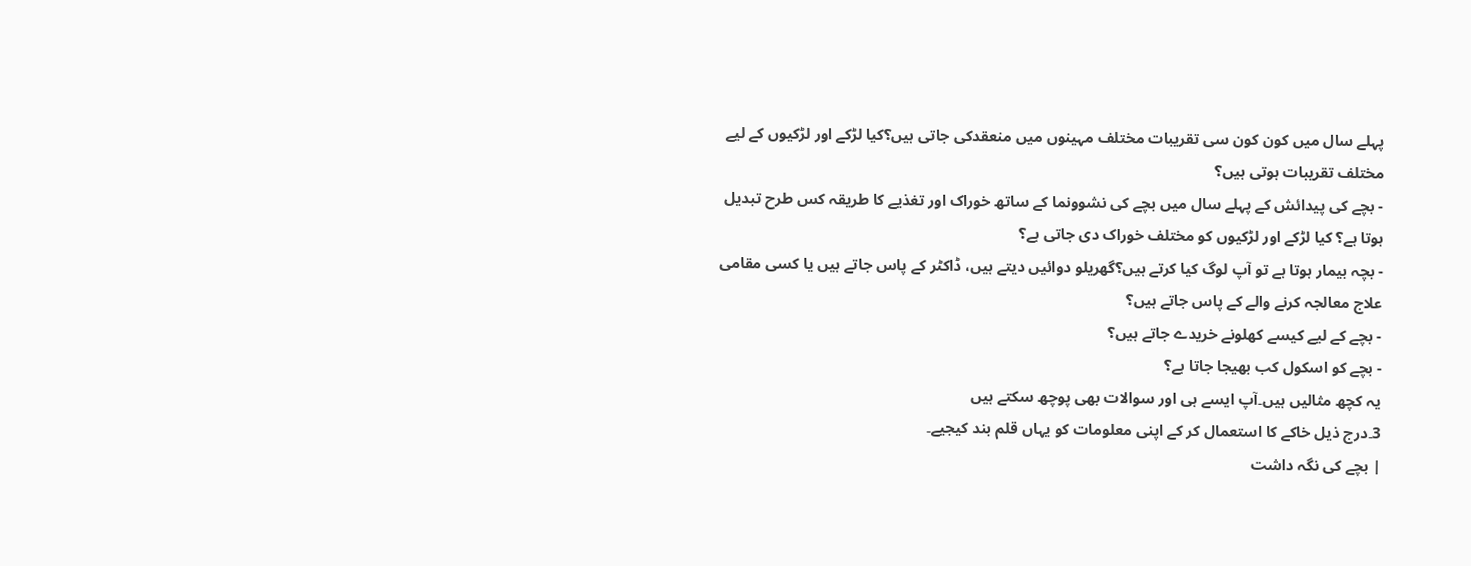پہلے سال میں کون کون سی تقریبات مختلف مہینوں میں منعقدکی جاتی ہیں؟کیا لڑکے اور لڑکیوں کے لیے مختلف تقریبات ہوتی ہیں؟
- بچے کی پیدائش کے پہلے سال میں بچے کی نشوونما کے ساتھ خوراک اور تغذیے کا طریقہ کس طرح تبدیل ہوتا ہے؟ کیا لڑکے اور لڑکیوں کو مختلف خوراک دی جاتی ہے؟
- بچہ بیمار ہوتا ہے تو آپ لوگ کیا کرتے ہیں؟گھریلو دوائیں دیتے ہیں، ڈاکٹر کے پاس جاتے ہیں یا کسی مقامی علاج معالجہ کرنے والے کے پاس جاتے ہیں؟
- بچے کے لیے کیسے کھلونے خریدے جاتے ہیں؟
- بچے کو اسکول کب بھیجا جاتا ہے؟
یہ کچھ مثالیں ہیں۔آپ ایسے ہی اور سوالات بھی پوچھ سکتے ہیں
3۔درج ذیل خاکے کا استعمال کر کے اپنی معلومات کو یہاں قلم بند کیجیے۔
| بچے کی نگہ داشت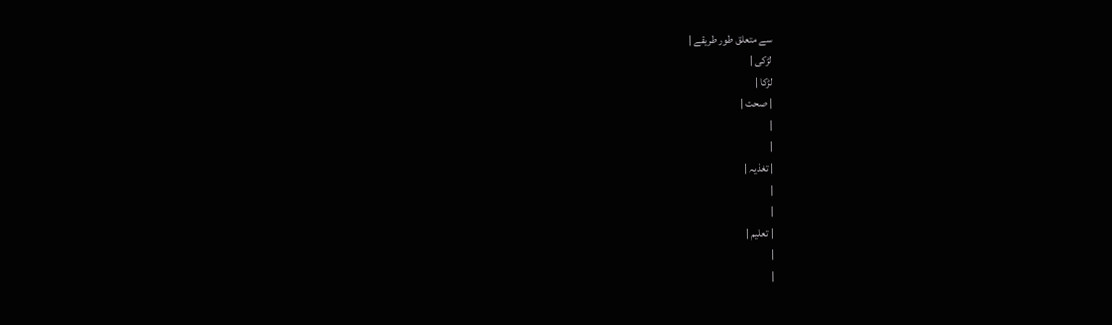سے متعلق طور طریقے |
لڑکی |
لڑکا |
| صحت |
|
|
| تغذیہ |
|
|
| تعلیم |
|
|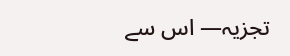تجزیہ— اس سے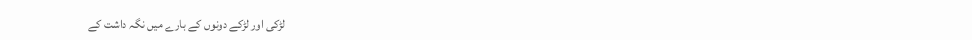لڑکی اور لڑکے دونوں کے بارے میں نگہ داشت کے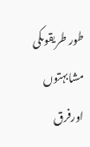طور طریقوںکی مشابہتوں اورفرق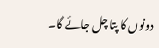دونوں کا پتا چل جائے گا۔